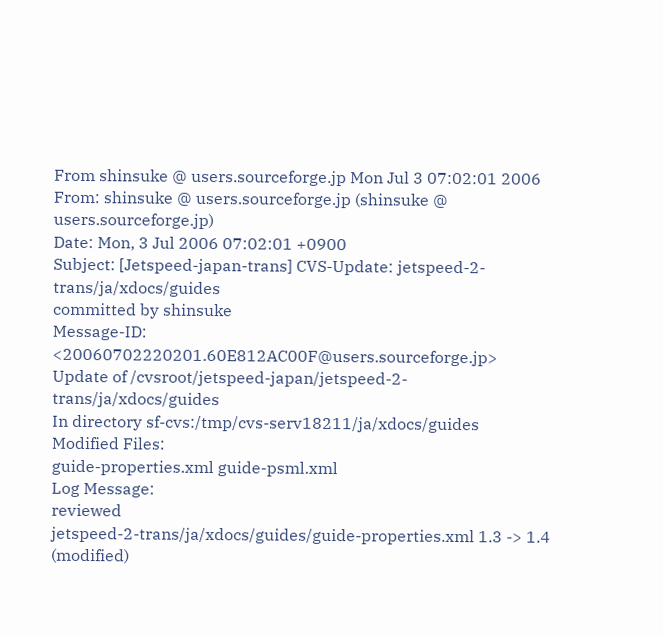From shinsuke @ users.sourceforge.jp Mon Jul 3 07:02:01 2006
From: shinsuke @ users.sourceforge.jp (shinsuke @ users.sourceforge.jp)
Date: Mon, 3 Jul 2006 07:02:01 +0900
Subject: [Jetspeed-japan-trans] CVS-Update: jetspeed-2-trans/ja/xdocs/guides
committed by shinsuke
Message-ID: <20060702220201.60E812AC00F@users.sourceforge.jp>
Update of /cvsroot/jetspeed-japan/jetspeed-2-trans/ja/xdocs/guides
In directory sf-cvs:/tmp/cvs-serv18211/ja/xdocs/guides
Modified Files:
guide-properties.xml guide-psml.xml
Log Message:
reviewed
jetspeed-2-trans/ja/xdocs/guides/guide-properties.xml 1.3 -> 1.4 (modified)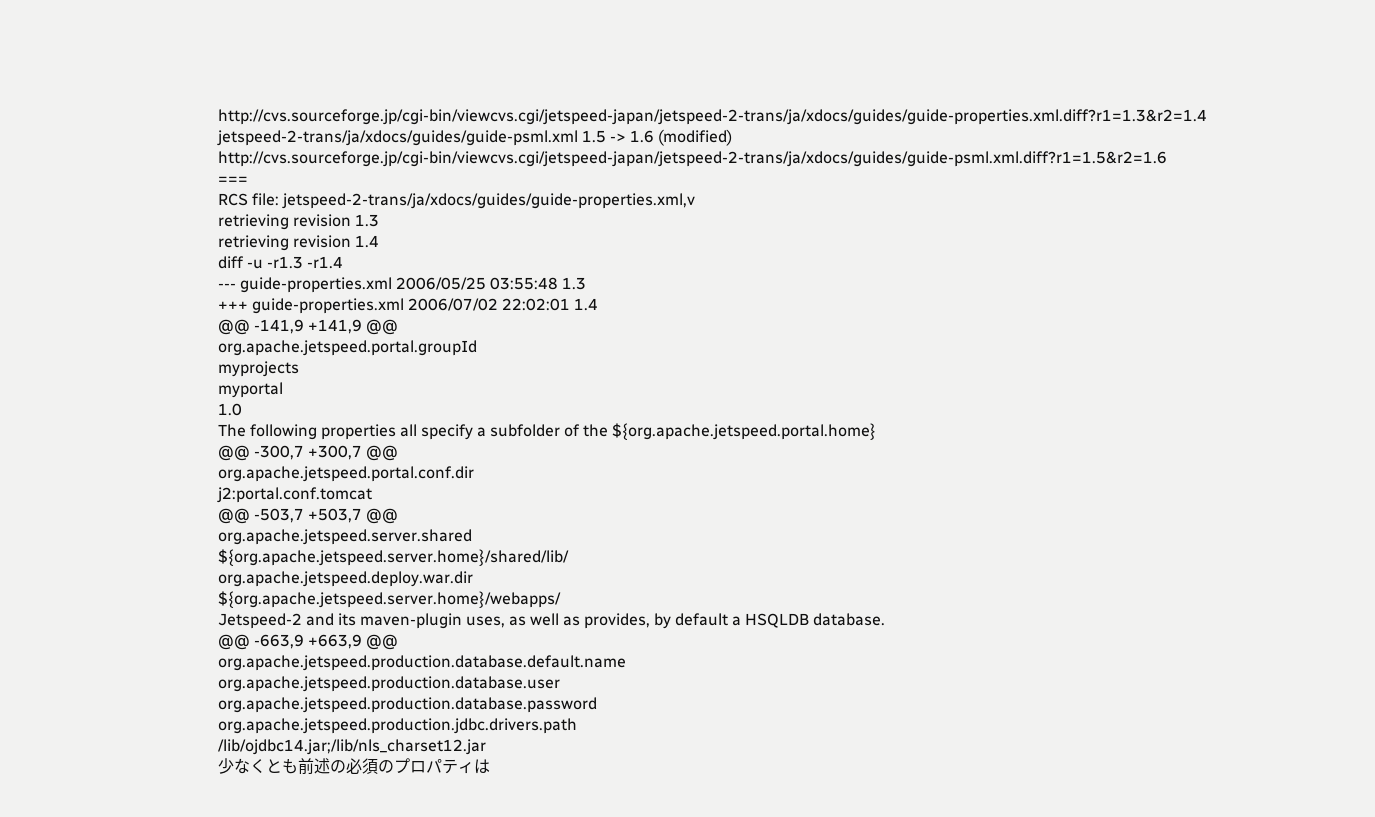http://cvs.sourceforge.jp/cgi-bin/viewcvs.cgi/jetspeed-japan/jetspeed-2-trans/ja/xdocs/guides/guide-properties.xml.diff?r1=1.3&r2=1.4
jetspeed-2-trans/ja/xdocs/guides/guide-psml.xml 1.5 -> 1.6 (modified)
http://cvs.sourceforge.jp/cgi-bin/viewcvs.cgi/jetspeed-japan/jetspeed-2-trans/ja/xdocs/guides/guide-psml.xml.diff?r1=1.5&r2=1.6
===
RCS file: jetspeed-2-trans/ja/xdocs/guides/guide-properties.xml,v
retrieving revision 1.3
retrieving revision 1.4
diff -u -r1.3 -r1.4
--- guide-properties.xml 2006/05/25 03:55:48 1.3
+++ guide-properties.xml 2006/07/02 22:02:01 1.4
@@ -141,9 +141,9 @@
org.apache.jetspeed.portal.groupId
myprojects
myportal
1.0
The following properties all specify a subfolder of the ${org.apache.jetspeed.portal.home}
@@ -300,7 +300,7 @@
org.apache.jetspeed.portal.conf.dir
j2:portal.conf.tomcat
@@ -503,7 +503,7 @@
org.apache.jetspeed.server.shared
${org.apache.jetspeed.server.home}/shared/lib/
org.apache.jetspeed.deploy.war.dir
${org.apache.jetspeed.server.home}/webapps/
Jetspeed-2 and its maven-plugin uses, as well as provides, by default a HSQLDB database.
@@ -663,9 +663,9 @@
org.apache.jetspeed.production.database.default.name
org.apache.jetspeed.production.database.user
org.apache.jetspeed.production.database.password
org.apache.jetspeed.production.jdbc.drivers.path
/lib/ojdbc14.jar;/lib/nls_charset12.jar
少なくとも前述の必須のプロパティは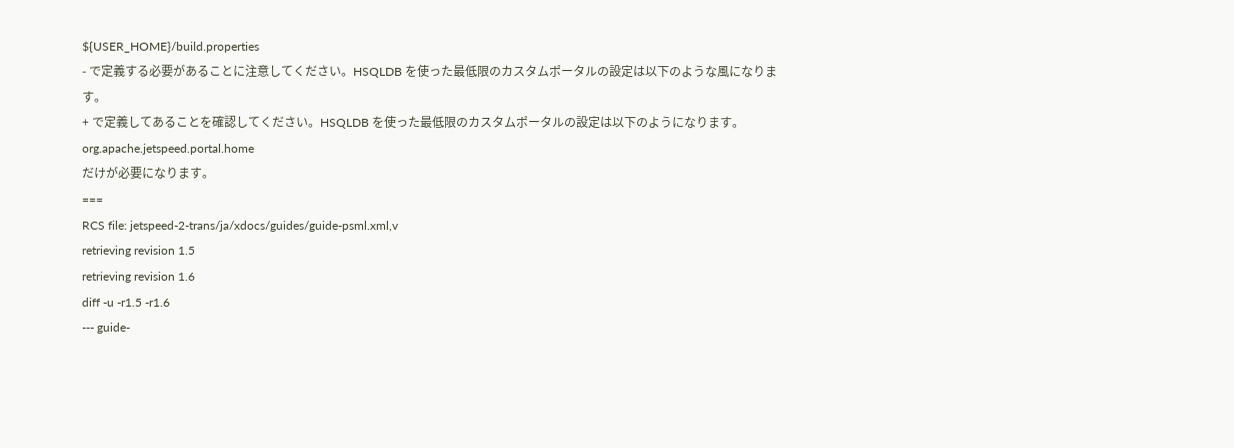${USER_HOME}/build.properties
- で定義する必要があることに注意してください。HSQLDB を使った最低限のカスタムポータルの設定は以下のような風になります。
+ で定義してあることを確認してください。HSQLDB を使った最低限のカスタムポータルの設定は以下のようになります。
org.apache.jetspeed.portal.home
だけが必要になります。
===
RCS file: jetspeed-2-trans/ja/xdocs/guides/guide-psml.xml,v
retrieving revision 1.5
retrieving revision 1.6
diff -u -r1.5 -r1.6
--- guide-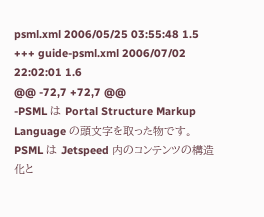psml.xml 2006/05/25 03:55:48 1.5
+++ guide-psml.xml 2006/07/02 22:02:01 1.6
@@ -72,7 +72,7 @@
-PSML は Portal Structure Markup Language の頭文字を取った物です。PSML は Jetspeed 内のコンテンツの構造化と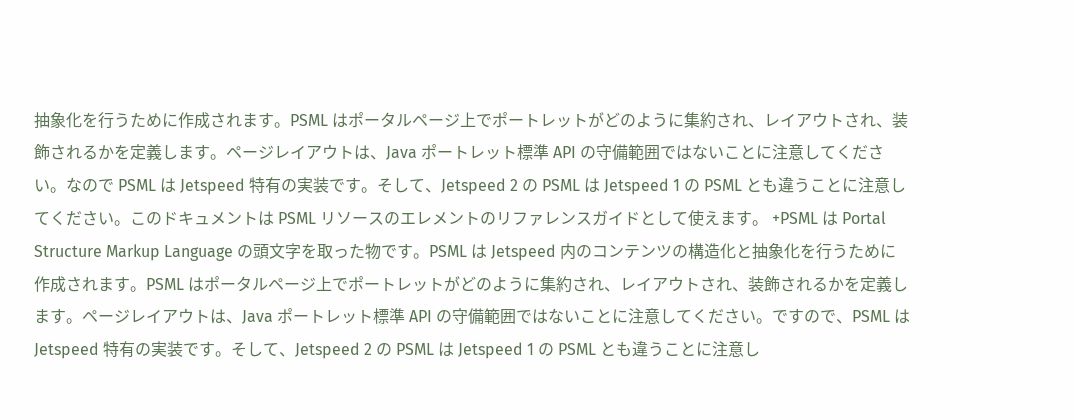抽象化を行うために作成されます。PSML はポータルページ上でポートレットがどのように集約され、レイアウトされ、装飾されるかを定義します。ページレイアウトは、Java ポートレット標準 API の守備範囲ではないことに注意してください。なので PSML は Jetspeed 特有の実装です。そして、Jetspeed 2 の PSML は Jetspeed 1 の PSML とも違うことに注意してください。このドキュメントは PSML リソースのエレメントのリファレンスガイドとして使えます。 +PSML は Portal Structure Markup Language の頭文字を取った物です。PSML は Jetspeed 内のコンテンツの構造化と抽象化を行うために作成されます。PSML はポータルページ上でポートレットがどのように集約され、レイアウトされ、装飾されるかを定義します。ページレイアウトは、Java ポートレット標準 API の守備範囲ではないことに注意してください。ですので、PSML は Jetspeed 特有の実装です。そして、Jetspeed 2 の PSML は Jetspeed 1 の PSML とも違うことに注意し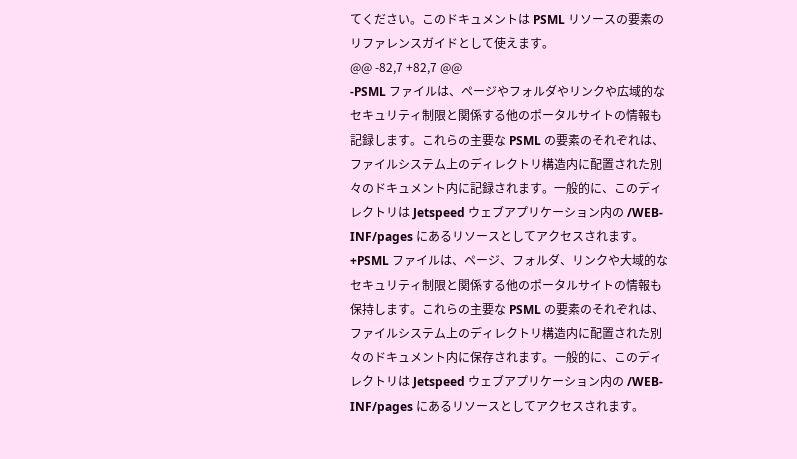てください。このドキュメントは PSML リソースの要素のリファレンスガイドとして使えます。
@@ -82,7 +82,7 @@
-PSML ファイルは、ページやフォルダやリンクや広域的なセキュリティ制限と関係する他のポータルサイトの情報も記録します。これらの主要な PSML の要素のそれぞれは、ファイルシステム上のディレクトリ構造内に配置された別々のドキュメント内に記録されます。一般的に、このディレクトリは Jetspeed ウェブアプリケーション内の /WEB-INF/pages にあるリソースとしてアクセスされます。 +PSML ファイルは、ページ、フォルダ、リンクや大域的なセキュリティ制限と関係する他のポータルサイトの情報も保持します。これらの主要な PSML の要素のそれぞれは、ファイルシステム上のディレクトリ構造内に配置された別々のドキュメント内に保存されます。一般的に、このディレクトリは Jetspeed ウェブアプリケーション内の /WEB-INF/pages にあるリソースとしてアクセスされます。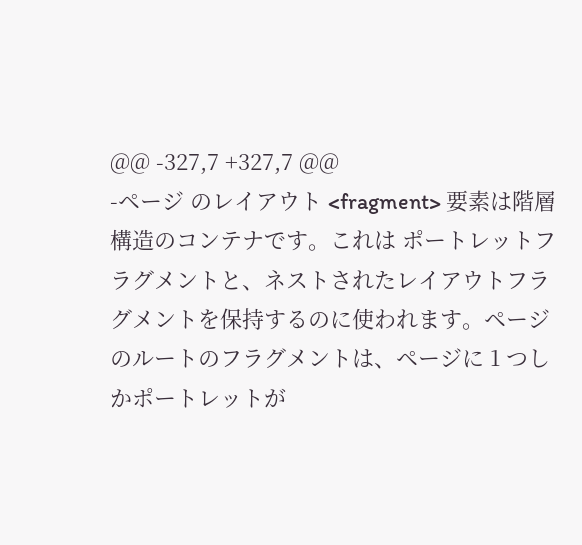@@ -327,7 +327,7 @@
-ページ のレイアウト <fragment> 要素は階層構造のコンテナです。これは ポートレットフラグメントと、ネストされたレイアウトフラグメントを保持するのに使われます。ページのルートのフラグメントは、ページに 1 つしかポートレットが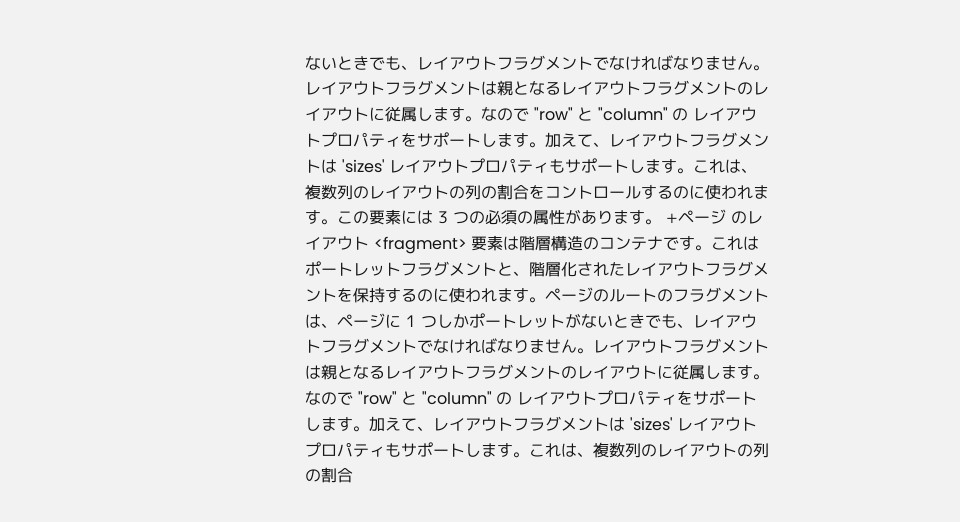ないときでも、レイアウトフラグメントでなければなりません。レイアウトフラグメントは親となるレイアウトフラグメントのレイアウトに従属します。なので "row" と "column" の レイアウトプロパティをサポートします。加えて、レイアウトフラグメントは 'sizes' レイアウトプロパティもサポートします。これは、複数列のレイアウトの列の割合をコントロールするのに使われます。この要素には 3 つの必須の属性があります。 +ページ のレイアウト <fragment> 要素は階層構造のコンテナです。これは ポートレットフラグメントと、階層化されたレイアウトフラグメントを保持するのに使われます。ページのルートのフラグメントは、ページに 1 つしかポートレットがないときでも、レイアウトフラグメントでなければなりません。レイアウトフラグメントは親となるレイアウトフラグメントのレイアウトに従属します。なので "row" と "column" の レイアウトプロパティをサポートします。加えて、レイアウトフラグメントは 'sizes' レイアウトプロパティもサポートします。これは、複数列のレイアウトの列の割合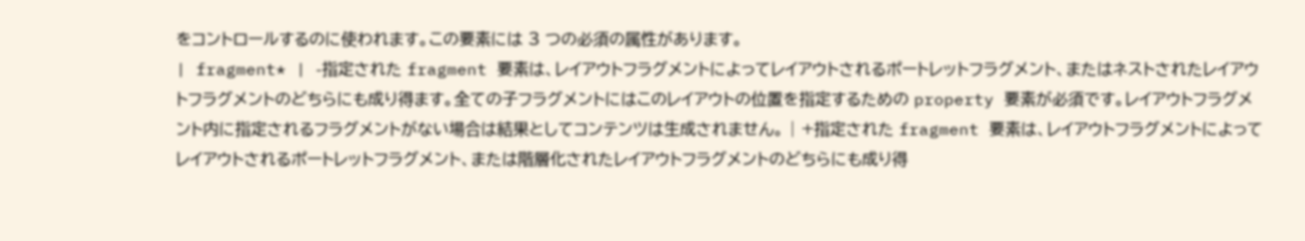をコントロールするのに使われます。この要素には 3 つの必須の属性があります。
| fragment* | -指定された fragment 要素は、レイアウトフラグメントによってレイアウトされるポートレットフラグメント、またはネストされたレイアウトフラグメントのどちらにも成り得ます。全ての子フラグメントにはこのレイアウトの位置を指定するための property 要素が必須です。レイアウトフラグメント内に指定されるフラグメントがない場合は結果としてコンテンツは生成されません。 | +指定された fragment 要素は、レイアウトフラグメントによってレイアウトされるポートレットフラグメント、または階層化されたレイアウトフラグメントのどちらにも成り得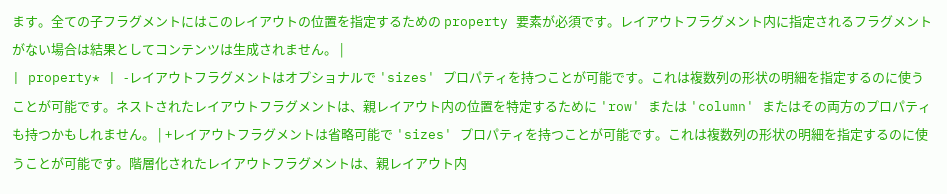ます。全ての子フラグメントにはこのレイアウトの位置を指定するための property 要素が必須です。レイアウトフラグメント内に指定されるフラグメントがない場合は結果としてコンテンツは生成されません。 |
| property* | -レイアウトフラグメントはオプショナルで 'sizes' プロパティを持つことが可能です。これは複数列の形状の明細を指定するのに使うことが可能です。ネストされたレイアウトフラグメントは、親レイアウト内の位置を特定するために 'row' または 'column' またはその両方のプロパティも持つかもしれません。 | +レイアウトフラグメントは省略可能で 'sizes' プロパティを持つことが可能です。これは複数列の形状の明細を指定するのに使うことが可能です。階層化されたレイアウトフラグメントは、親レイアウト内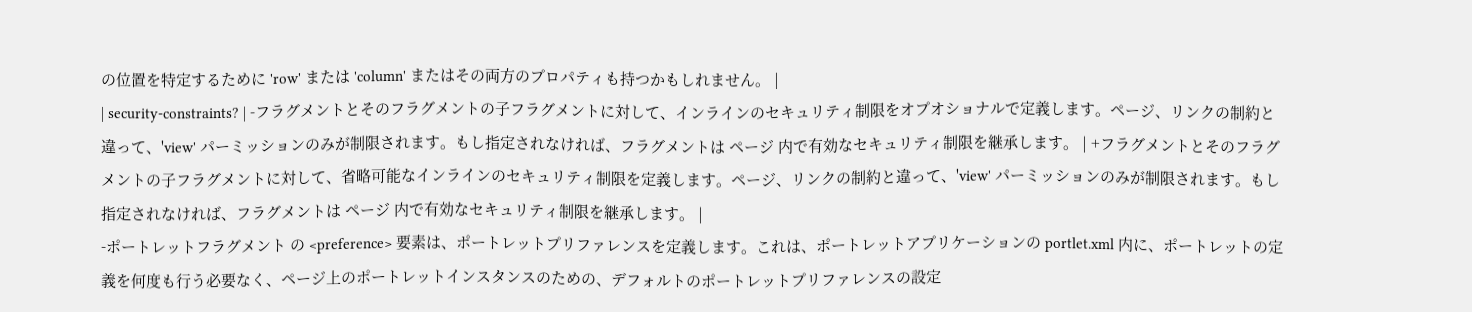の位置を特定するために 'row' または 'column' またはその両方のプロパティも持つかもしれません。 |
| security-constraints? | -フラグメントとそのフラグメントの子フラグメントに対して、インラインのセキュリティ制限をオプオショナルで定義します。ページ、リンクの制約と違って、'view' パーミッションのみが制限されます。もし指定されなければ、フラグメントは ページ 内で有効なセキュリティ制限を継承します。 | +フラグメントとそのフラグメントの子フラグメントに対して、省略可能なインラインのセキュリティ制限を定義します。ページ、リンクの制約と違って、'view' パーミッションのみが制限されます。もし指定されなければ、フラグメントは ページ 内で有効なセキュリティ制限を継承します。 |
-ポートレットフラグメント の <preference> 要素は、ポートレットプリファレンスを定義します。これは、ポートレットアプリケーションの portlet.xml 内に、ポートレットの定義を何度も行う必要なく、ページ上のポートレットインスタンスのための、デフォルトのポートレットプリファレンスの設定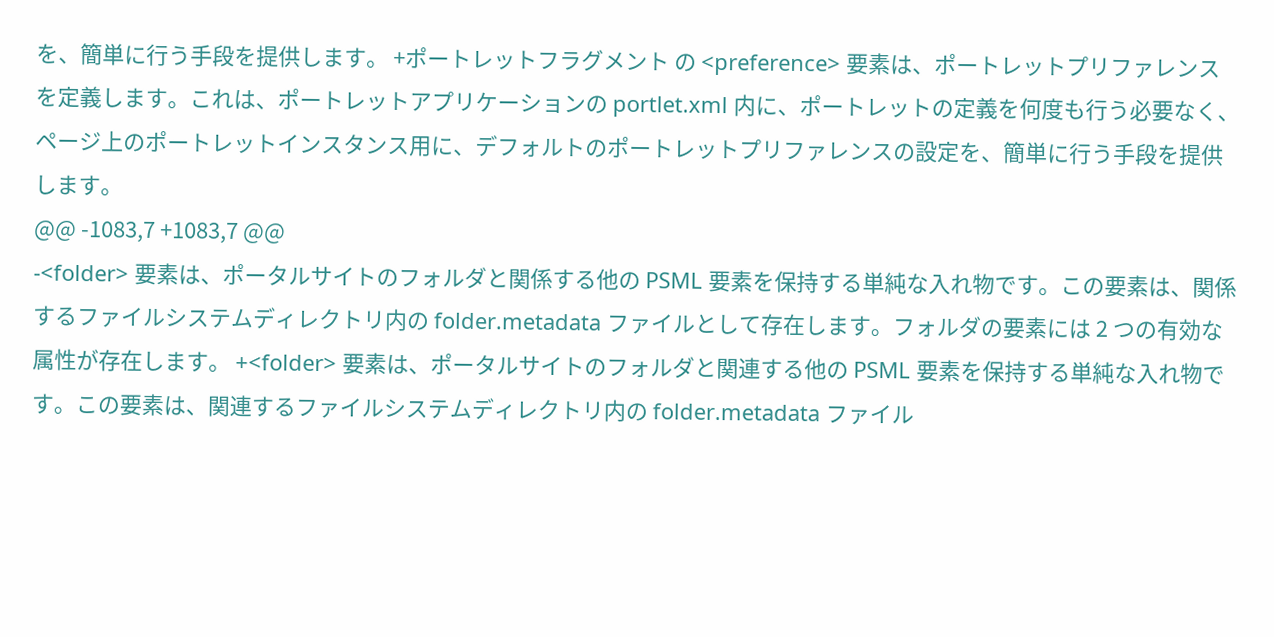を、簡単に行う手段を提供します。 +ポートレットフラグメント の <preference> 要素は、ポートレットプリファレンスを定義します。これは、ポートレットアプリケーションの portlet.xml 内に、ポートレットの定義を何度も行う必要なく、ページ上のポートレットインスタンス用に、デフォルトのポートレットプリファレンスの設定を、簡単に行う手段を提供します。
@@ -1083,7 +1083,7 @@
-<folder> 要素は、ポータルサイトのフォルダと関係する他の PSML 要素を保持する単純な入れ物です。この要素は、関係するファイルシステムディレクトリ内の folder.metadata ファイルとして存在します。フォルダの要素には 2 つの有効な属性が存在します。 +<folder> 要素は、ポータルサイトのフォルダと関連する他の PSML 要素を保持する単純な入れ物です。この要素は、関連するファイルシステムディレクトリ内の folder.metadata ファイル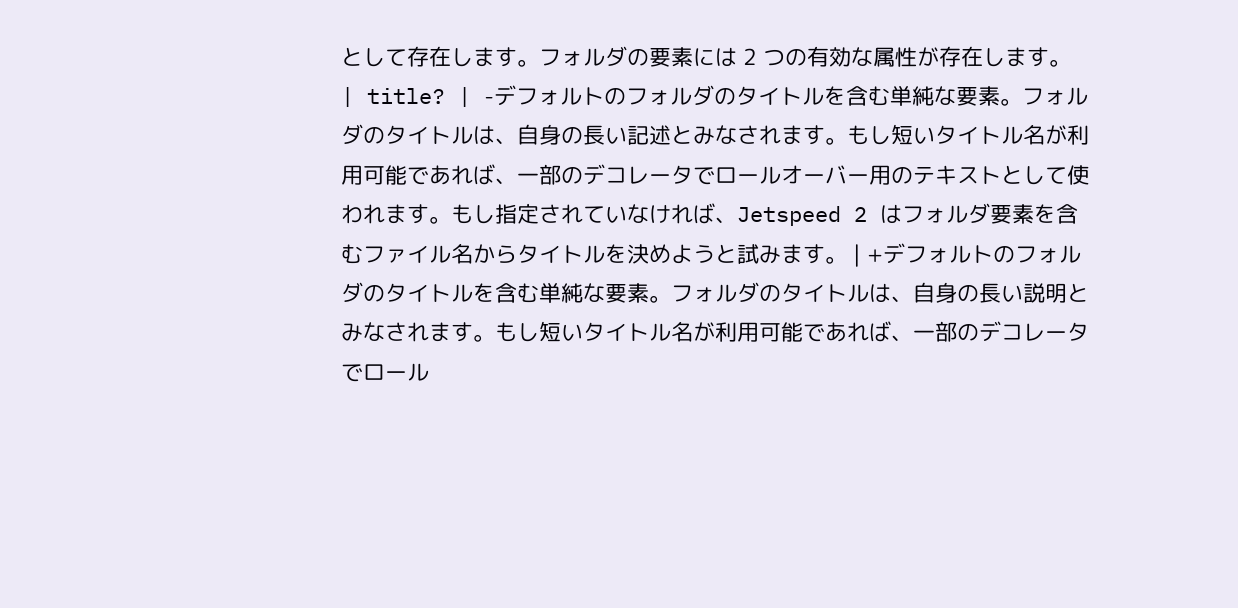として存在します。フォルダの要素には 2 つの有効な属性が存在します。
| title? | -デフォルトのフォルダのタイトルを含む単純な要素。フォルダのタイトルは、自身の長い記述とみなされます。もし短いタイトル名が利用可能であれば、一部のデコレータでロールオーバー用のテキストとして使われます。もし指定されていなければ、Jetspeed 2 はフォルダ要素を含むファイル名からタイトルを決めようと試みます。 | +デフォルトのフォルダのタイトルを含む単純な要素。フォルダのタイトルは、自身の長い説明とみなされます。もし短いタイトル名が利用可能であれば、一部のデコレータでロール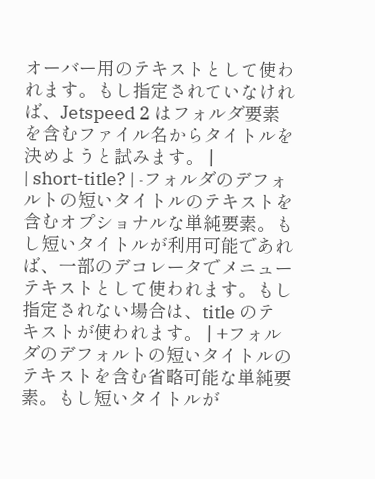オーバー用のテキストとして使われます。もし指定されていなければ、Jetspeed 2 はフォルダ要素を含むファイル名からタイトルを決めようと試みます。 |
| short-title? | -フォルダのデフォルトの短いタイトルのテキストを含むオプショナルな単純要素。もし短いタイトルが利用可能であれば、一部のデコレータでメニューテキストとして使われます。もし指定されない場合は、title のテキストが使われます。 | +フォルダのデフォルトの短いタイトルのテキストを含む省略可能な単純要素。もし短いタイトルが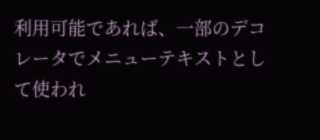利用可能であれば、一部のデコレータでメニューテキストとして使われ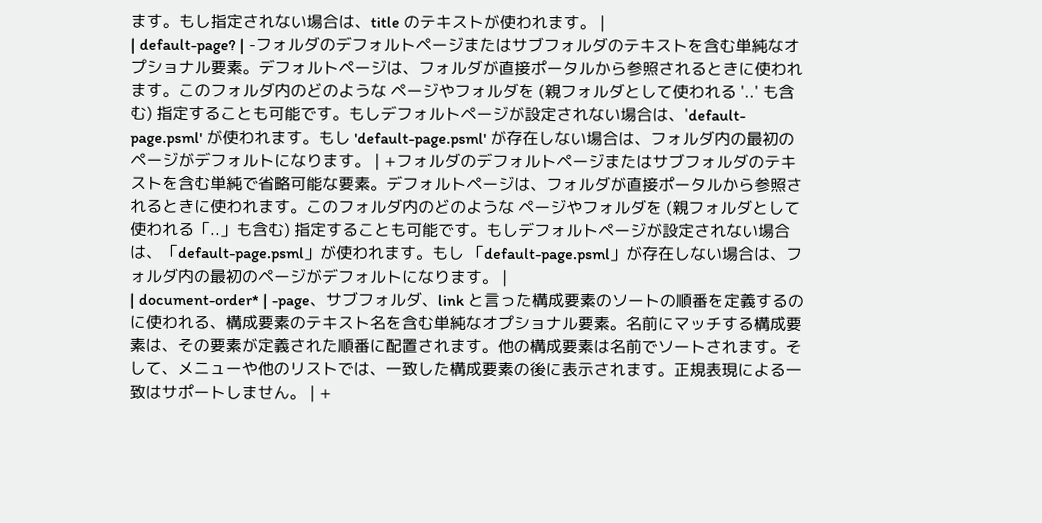ます。もし指定されない場合は、title のテキストが使われます。 |
| default-page? | -フォルダのデフォルトページまたはサブフォルダのテキストを含む単純なオプショナル要素。デフォルトページは、フォルダが直接ポータルから参照されるときに使われます。このフォルダ内のどのような ページやフォルダを (親フォルダとして使われる '..' も含む) 指定することも可能です。もしデフォルトページが設定されない場合は、'default-page.psml' が使われます。もし 'default-page.psml' が存在しない場合は、フォルダ内の最初のページがデフォルトになります。 | +フォルダのデフォルトページまたはサブフォルダのテキストを含む単純で省略可能な要素。デフォルトページは、フォルダが直接ポータルから参照されるときに使われます。このフォルダ内のどのような ページやフォルダを (親フォルダとして使われる「..」も含む) 指定することも可能です。もしデフォルトページが設定されない場合は、「default-page.psml」が使われます。もし 「default-page.psml」が存在しない場合は、フォルダ内の最初のページがデフォルトになります。 |
| document-order* | -page、サブフォルダ、link と言った構成要素のソートの順番を定義するのに使われる、構成要素のテキスト名を含む単純なオプショナル要素。名前にマッチする構成要素は、その要素が定義された順番に配置されます。他の構成要素は名前でソートされます。そして、メニューや他のリストでは、一致した構成要素の後に表示されます。正規表現による一致はサポートしません。 | +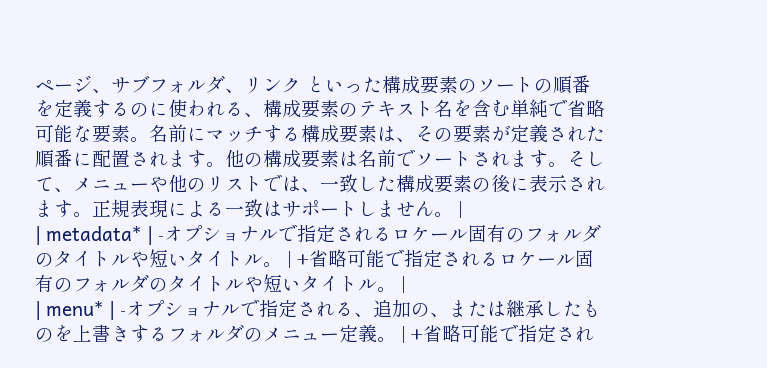ページ、サブフォルダ、リンク といった構成要素のソートの順番を定義するのに使われる、構成要素のテキスト名を含む単純で省略可能な要素。名前にマッチする構成要素は、その要素が定義された順番に配置されます。他の構成要素は名前でソートされます。そして、メニューや他のリストでは、一致した構成要素の後に表示されます。正規表現による一致はサポートしません。 |
| metadata* | -オプショナルで指定されるロケール固有のフォルダのタイトルや短いタイトル。 | +省略可能で指定されるロケール固有のフォルダのタイトルや短いタイトル。 |
| menu* | -オプショナルで指定される、追加の、または継承したものを上書きするフォルダのメニュー定義。 | +省略可能で指定され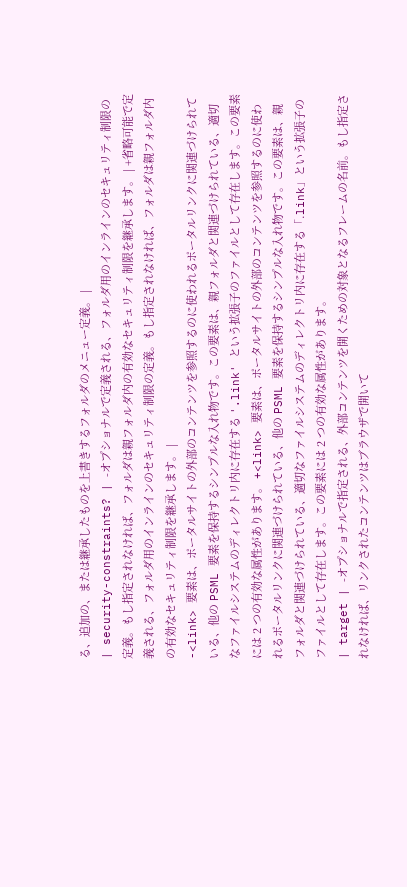る、追加の、または継承したものを上書きするフォルダのメニュー定義。 |
| security-constraints? | -オプショナルで定義される、フォルダ用のインラインのセキュリティ制限の定義。もし指定されなければ、フォルダは親フォルダ内の有効なセキュリティ制限を継承します。 | +省略可能で定義される、フォルダ用のインラインのセキュリティ制限の定義。もし指定されなければ、フォルダは親フォルダ内の有効なセキュリティ制限を継承します。 |
-<link> 要素は、ポータルサイトの外部のコンテンツを参照するのに使われるポータルリンクに関連づけられている、他の PSML 要素を保持するシンプルな入れ物です。この要素は、親フォルダと関連づけられている、適切なファイルシステムのディレクトリ内に存在する '.link' という拡張子のファイルとして存在します。この要素には 2 つの有効な属性があります。 +<link> 要素は、ポータルサイトの外部のコンテンツを参照するのに使われるポータルリンクに関連づけられている、他の PSML 要素を保持するシンプルな入れ物です。この要素は、親フォルダと関連づけられている、適切なファイルシステムのディレクトリ内に存在する「.link」という拡張子のファイルとして存在します。この要素には 2 つの有効な属性があります。
| target | -オプショナルで指定される、外部コンテンツを開くための対象となるフレームの名前。もし指定されなければ、リンクされたコンテンツはブラウザで開いて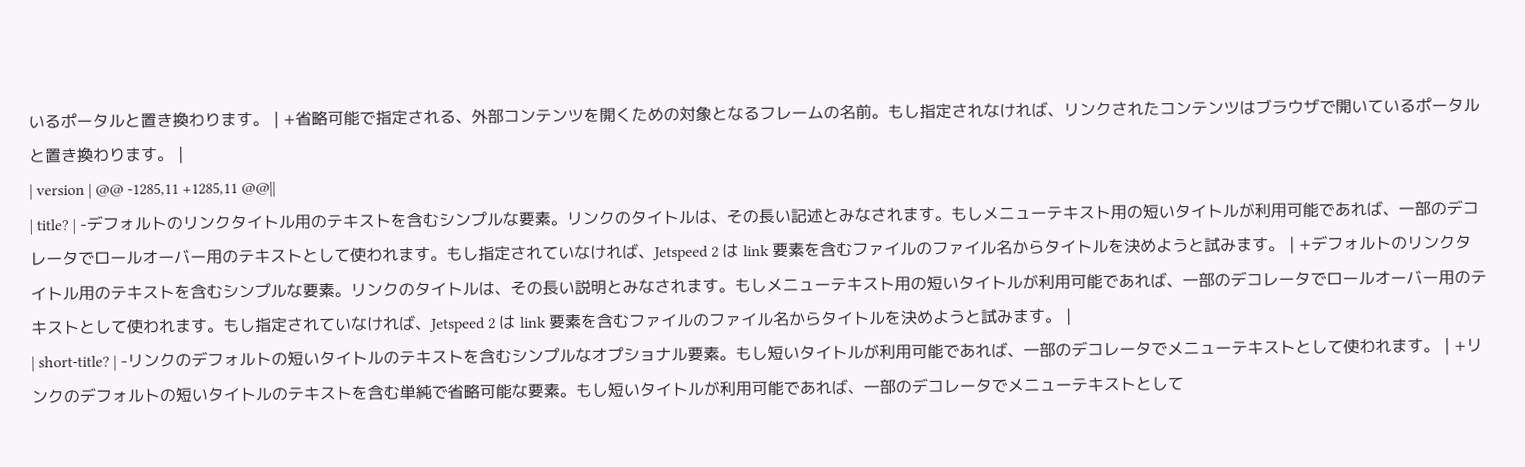いるポータルと置き換わります。 | +省略可能で指定される、外部コンテンツを開くための対象となるフレームの名前。もし指定されなければ、リンクされたコンテンツはブラウザで開いているポータルと置き換わります。 |
| version | @@ -1285,11 +1285,11 @@||
| title? | -デフォルトのリンクタイトル用のテキストを含むシンプルな要素。リンクのタイトルは、その長い記述とみなされます。もしメニューテキスト用の短いタイトルが利用可能であれば、一部のデコレータでロールオーバー用のテキストとして使われます。もし指定されていなければ、Jetspeed 2 は link 要素を含むファイルのファイル名からタイトルを決めようと試みます。 | +デフォルトのリンクタイトル用のテキストを含むシンプルな要素。リンクのタイトルは、その長い説明とみなされます。もしメニューテキスト用の短いタイトルが利用可能であれば、一部のデコレータでロールオーバー用のテキストとして使われます。もし指定されていなければ、Jetspeed 2 は link 要素を含むファイルのファイル名からタイトルを決めようと試みます。 |
| short-title? | -リンクのデフォルトの短いタイトルのテキストを含むシンプルなオプショナル要素。もし短いタイトルが利用可能であれば、一部のデコレータでメニューテキストとして使われます。 | +リンクのデフォルトの短いタイトルのテキストを含む単純で省略可能な要素。もし短いタイトルが利用可能であれば、一部のデコレータでメニューテキストとして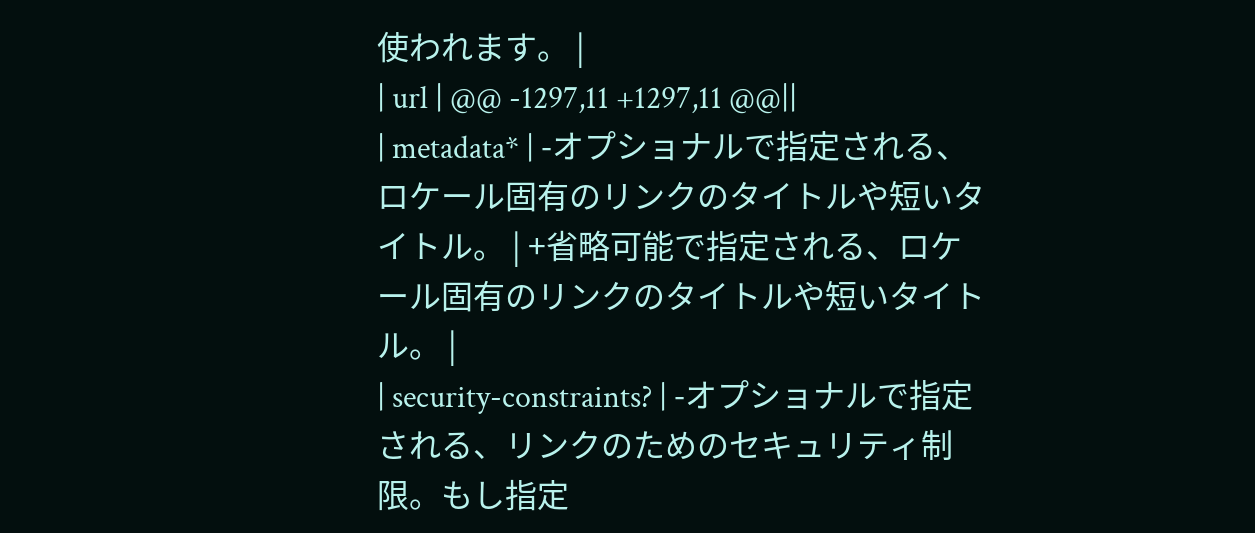使われます。 |
| url | @@ -1297,11 +1297,11 @@||
| metadata* | -オプショナルで指定される、ロケール固有のリンクのタイトルや短いタイトル。 | +省略可能で指定される、ロケール固有のリンクのタイトルや短いタイトル。 |
| security-constraints? | -オプショナルで指定される、リンクのためのセキュリティ制限。もし指定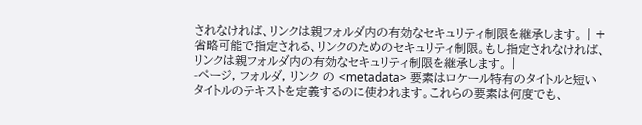されなければ、リンクは親フォルダ内の有効なセキュリティ制限を継承します。 | +省略可能で指定される、リンクのためのセキュリティ制限。もし指定されなければ、リンクは親フォルダ内の有効なセキュリティ制限を継承します。 |
-ページ, フォルダ, リンク の <metadata> 要素はロケール特有のタイトルと短いタイトルのテキストを定義するのに使われます。これらの要素は何度でも、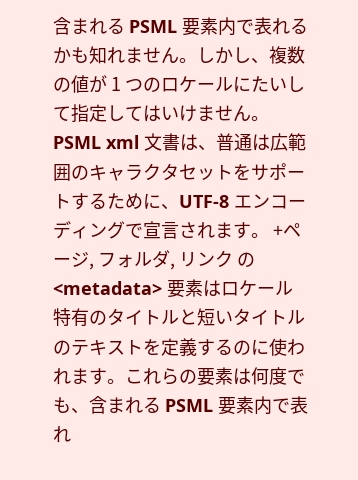含まれる PSML 要素内で表れるかも知れません。しかし、複数の値が 1 つのロケールにたいして指定してはいけません。PSML xml 文書は、普通は広範囲のキャラクタセットをサポートするために、UTF-8 エンコーディングで宣言されます。 +ページ, フォルダ, リンク の <metadata> 要素はロケール特有のタイトルと短いタイトルのテキストを定義するのに使われます。これらの要素は何度でも、含まれる PSML 要素内で表れ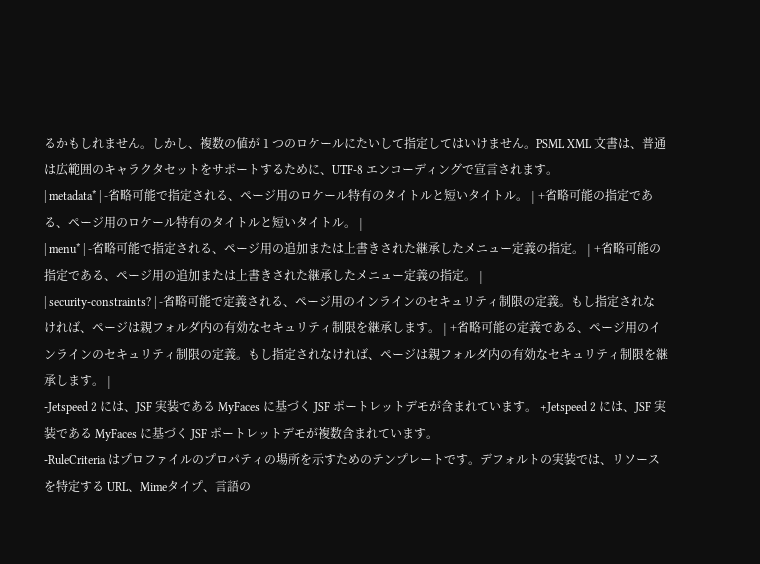るかもしれません。しかし、複数の値が 1 つのロケールにたいして指定してはいけません。PSML XML 文書は、普通は広範囲のキャラクタセットをサポートするために、UTF-8 エンコーディングで宣言されます。
| metadata* | -省略可能で指定される、ページ用のロケール特有のタイトルと短いタイトル。 | +省略可能の指定である、ページ用のロケール特有のタイトルと短いタイトル。 |
| menu* | -省略可能で指定される、ページ用の追加または上書きされた継承したメニュー定義の指定。 | +省略可能の指定である、ページ用の追加または上書きされた継承したメニュー定義の指定。 |
| security-constraints? | -省略可能で定義される、ページ用のインラインのセキュリティ制限の定義。もし指定されなければ、ページは親フォルダ内の有効なセキュリティ制限を継承します。 | +省略可能の定義である、ページ用のインラインのセキュリティ制限の定義。もし指定されなければ、ページは親フォルダ内の有効なセキュリティ制限を継承します。 |
-Jetspeed 2 には、JSF 実装である MyFaces に基づく JSF ポートレットデモが含まれています。 +Jetspeed 2 には、JSF 実装である MyFaces に基づく JSF ポートレットデモが複数含まれています。
-RuleCriteria はプロファイルのプロパティの場所を示すためのテンプレートです。デフォルトの実装では、リソースを特定する URL、Mimeタイプ、言語の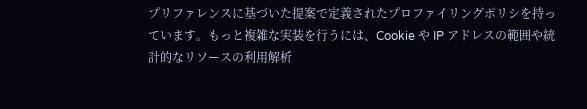プリファレンスに基づいた提案で定義されたプロファイリングポリシを持っています。もっと複雑な実装を行うには、Cookie や IP アドレスの範囲や統計的なリソースの利用解析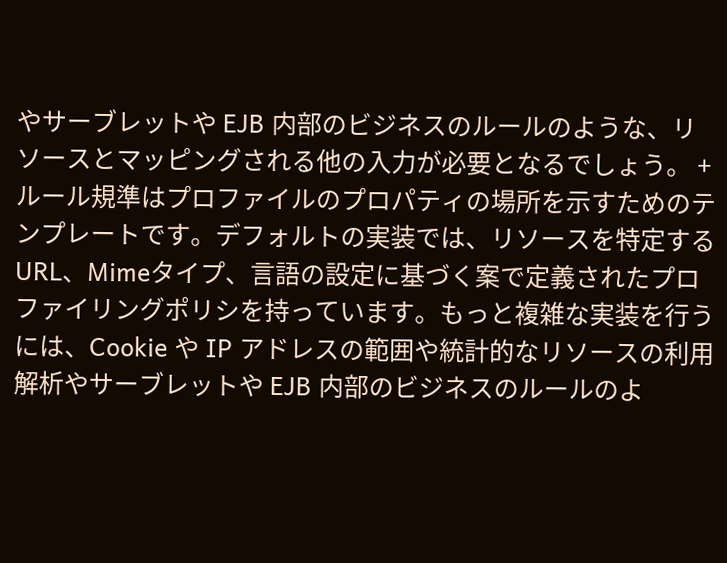やサーブレットや EJB 内部のビジネスのルールのような、リソースとマッピングされる他の入力が必要となるでしょう。 +ルール規準はプロファイルのプロパティの場所を示すためのテンプレートです。デフォルトの実装では、リソースを特定する URL、Mimeタイプ、言語の設定に基づく案で定義されたプロファイリングポリシを持っています。もっと複雑な実装を行うには、Cookie や IP アドレスの範囲や統計的なリソースの利用解析やサーブレットや EJB 内部のビジネスのルールのよ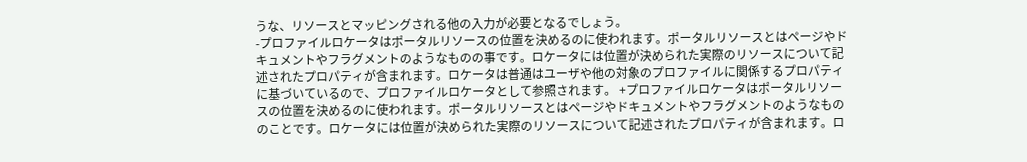うな、リソースとマッピングされる他の入力が必要となるでしょう。
-プロファイルロケータはポータルリソースの位置を決めるのに使われます。ポータルリソースとはページやドキュメントやフラグメントのようなものの事です。ロケータには位置が決められた実際のリソースについて記述されたプロパティが含まれます。ロケータは普通はユーザや他の対象のプロファイルに関係するプロパティに基づいているので、プロファイルロケータとして参照されます。 +プロファイルロケータはポータルリソースの位置を決めるのに使われます。ポータルリソースとはページやドキュメントやフラグメントのようなもののことです。ロケータには位置が決められた実際のリソースについて記述されたプロパティが含まれます。ロ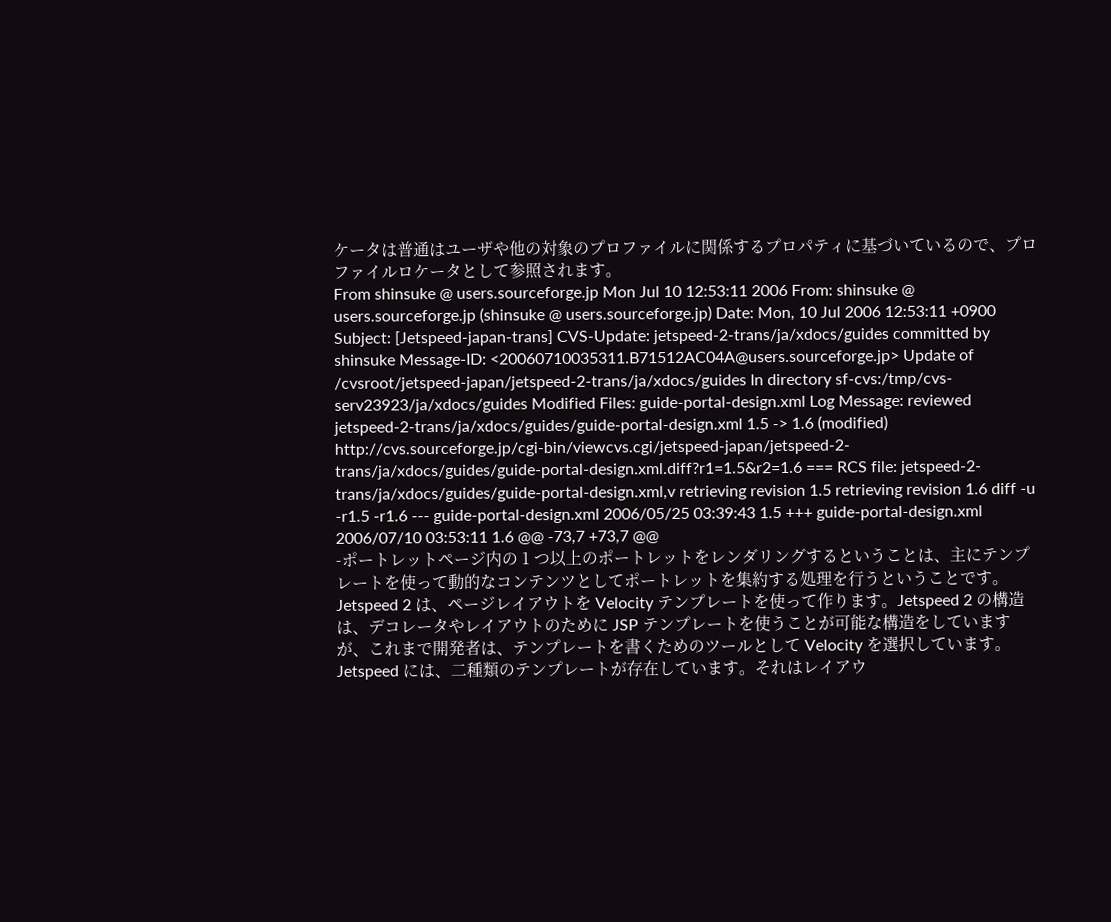ケータは普通はユーザや他の対象のプロファイルに関係するプロパティに基づいているので、プロファイルロケータとして参照されます。
From shinsuke @ users.sourceforge.jp Mon Jul 10 12:53:11 2006 From: shinsuke @ users.sourceforge.jp (shinsuke @ users.sourceforge.jp) Date: Mon, 10 Jul 2006 12:53:11 +0900 Subject: [Jetspeed-japan-trans] CVS-Update: jetspeed-2-trans/ja/xdocs/guides committed by shinsuke Message-ID: <20060710035311.B71512AC04A@users.sourceforge.jp> Update of /cvsroot/jetspeed-japan/jetspeed-2-trans/ja/xdocs/guides In directory sf-cvs:/tmp/cvs-serv23923/ja/xdocs/guides Modified Files: guide-portal-design.xml Log Message: reviewed jetspeed-2-trans/ja/xdocs/guides/guide-portal-design.xml 1.5 -> 1.6 (modified) http://cvs.sourceforge.jp/cgi-bin/viewcvs.cgi/jetspeed-japan/jetspeed-2-trans/ja/xdocs/guides/guide-portal-design.xml.diff?r1=1.5&r2=1.6 === RCS file: jetspeed-2-trans/ja/xdocs/guides/guide-portal-design.xml,v retrieving revision 1.5 retrieving revision 1.6 diff -u -r1.5 -r1.6 --- guide-portal-design.xml 2006/05/25 03:39:43 1.5 +++ guide-portal-design.xml 2006/07/10 03:53:11 1.6 @@ -73,7 +73,7 @@
-ポートレットページ内の 1 つ以上のポートレットをレンダリングするということは、主にテンプレートを使って動的なコンテンツとしてポートレットを集約する処理を行うということです。Jetspeed 2 は、ページレイアウトを Velocity テンプレートを使って作ります。Jetspeed 2 の構造は、デコレータやレイアウトのために JSP テンプレートを使うことが可能な構造をしていますが、これまで開発者は、テンプレートを書くためのツールとして Velocity を選択しています。Jetspeed には、二種類のテンプレートが存在しています。それはレイアウ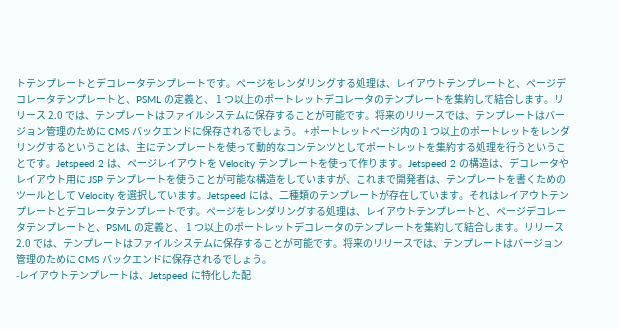トテンプレートとデコレータテンプレートです。ページをレンダリングする処理は、レイアウトテンプレートと、ページデコレータテンプレートと、PSML の定義と、 1 つ以上のポートレットデコレータのテンプレートを集約して結合します。リリース 2.0 では、テンプレートはファイルシステムに保存することが可能です。将来のリリースでは、テンプレートはバージョン管理のために CMS バックエンドに保存されるでしょう。 +ポートレットページ内の 1 つ以上のポートレットをレンダリングするということは、主にテンプレートを使って動的なコンテンツとしてポートレットを集約する処理を行うということです。Jetspeed 2 は、ページレイアウトを Velocity テンプレートを使って作ります。Jetspeed 2 の構造は、デコレータやレイアウト用に JSP テンプレートを使うことが可能な構造をしていますが、これまで開発者は、テンプレートを書くためのツールとして Velocity を選択しています。Jetspeed には、二種類のテンプレートが存在しています。それはレイアウトテンプレートとデコレータテンプレートです。ページをレンダリングする処理は、レイアウトテンプレートと、ページデコレータテンプレートと、PSML の定義と、 1 つ以上のポートレットデコレータのテンプレートを集約して結合します。リリース 2.0 では、テンプレートはファイルシステムに保存することが可能です。将来のリリースでは、テンプレートはバージョン管理のために CMS バックエンドに保存されるでしょう。
-レイアウトテンプレートは、Jetspeed に特化した配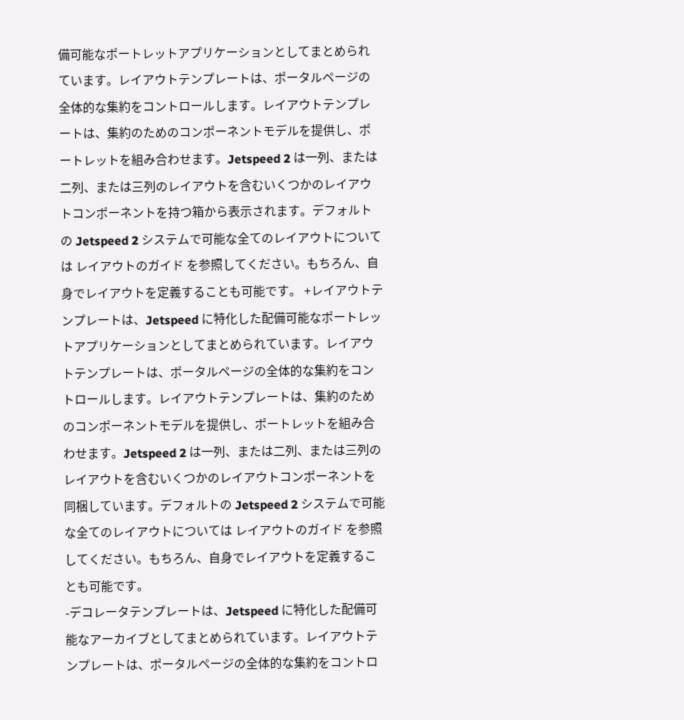備可能なポートレットアプリケーションとしてまとめられています。レイアウトテンプレートは、ポータルページの全体的な集約をコントロールします。レイアウトテンプレートは、集約のためのコンポーネントモデルを提供し、ポートレットを組み合わせます。Jetspeed 2 は一列、または二列、または三列のレイアウトを含むいくつかのレイアウトコンポーネントを持つ箱から表示されます。デフォルトの Jetspeed 2 システムで可能な全てのレイアウトについては レイアウトのガイド を参照してください。もちろん、自身でレイアウトを定義することも可能です。 +レイアウトテンプレートは、Jetspeed に特化した配備可能なポートレットアプリケーションとしてまとめられています。レイアウトテンプレートは、ポータルページの全体的な集約をコントロールします。レイアウトテンプレートは、集約のためのコンポーネントモデルを提供し、ポートレットを組み合わせます。Jetspeed 2 は一列、または二列、または三列のレイアウトを含むいくつかのレイアウトコンポーネントを同梱しています。デフォルトの Jetspeed 2 システムで可能な全てのレイアウトについては レイアウトのガイド を参照してください。もちろん、自身でレイアウトを定義することも可能です。
-デコレータテンプレートは、Jetspeed に特化した配備可能なアーカイブとしてまとめられています。レイアウトテンプレートは、ポータルページの全体的な集約をコントロ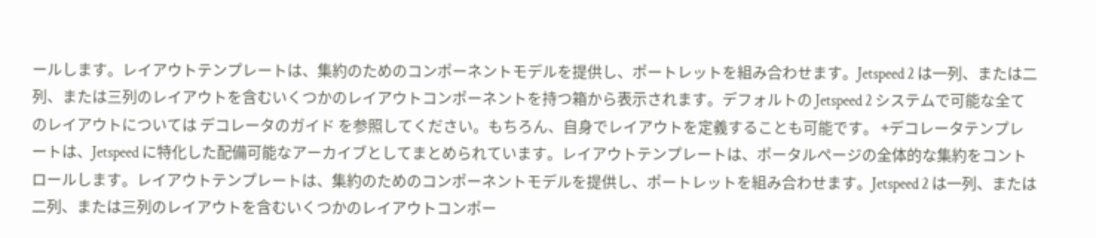ールします。レイアウトテンプレートは、集約のためのコンポーネントモデルを提供し、ポートレットを組み合わせます。Jetspeed 2 は一列、または二列、または三列のレイアウトを含むいくつかのレイアウトコンポーネントを持つ箱から表示されます。デフォルトの Jetspeed 2 システムで可能な全てのレイアウトについては デコレータのガイド を参照してください。もちろん、自身でレイアウトを定義することも可能です。 +デコレータテンプレートは、Jetspeed に特化した配備可能なアーカイブとしてまとめられています。レイアウトテンプレートは、ポータルページの全体的な集約をコントロールします。レイアウトテンプレートは、集約のためのコンポーネントモデルを提供し、ポートレットを組み合わせます。Jetspeed 2 は一列、または二列、または三列のレイアウトを含むいくつかのレイアウトコンポー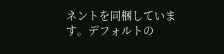ネントを同梱しています。デフォルトの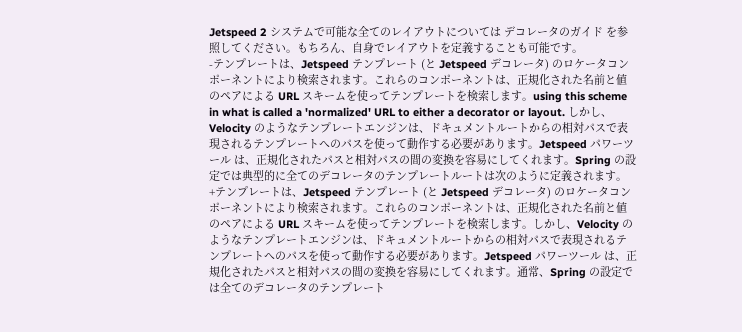Jetspeed 2 システムで可能な全てのレイアウトについては デコレータのガイド を参照してください。もちろん、自身でレイアウトを定義することも可能です。
-テンプレートは、Jetspeed テンプレート (と Jetspeed デコレータ) のロケータコンポーネントにより検索されます。これらのコンポーネントは、正規化された名前と値のペアによる URL スキームを使ってテンプレートを検索します。using this scheme in what is called a 'normalized' URL to either a decorator or layout. しかし、Velocity のようなテンプレートエンジンは、ドキュメントルートからの相対パスで表現されるテンプレートへのパスを使って動作する必要があります。Jetspeed パワーツール は、正規化されたパスと相対パスの間の変換を容易にしてくれます。Spring の設定では典型的に全てのデコレータのテンプレートルートは次のように定義されます。
+テンプレートは、Jetspeed テンプレート (と Jetspeed デコレータ) のロケータコンポーネントにより検索されます。これらのコンポーネントは、正規化された名前と値のペアによる URL スキームを使ってテンプレートを検索します。しかし、Velocity のようなテンプレートエンジンは、ドキュメントルートからの相対パスで表現されるテンプレートへのパスを使って動作する必要があります。Jetspeed パワーツール は、正規化されたパスと相対パスの間の変換を容易にしてくれます。通常、Spring の設定では全てのデコレータのテンプレート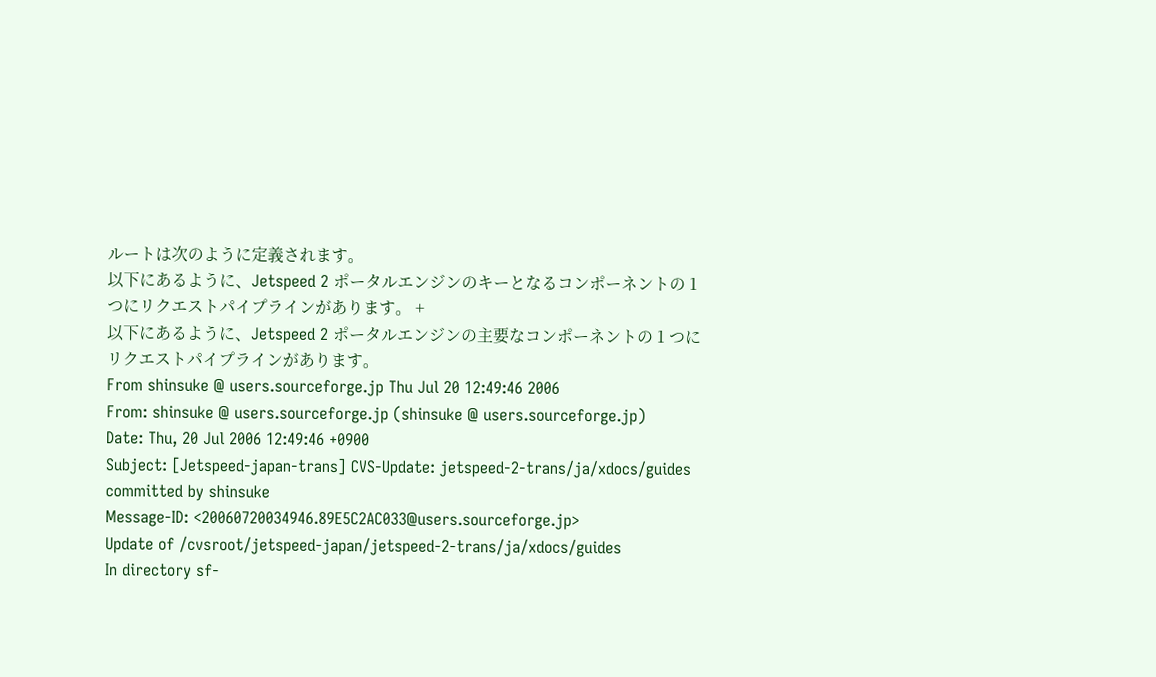ルートは次のように定義されます。
以下にあるように、Jetspeed 2 ポータルエンジンのキーとなるコンポーネントの 1 つにリクエストパイプラインがあります。 +
以下にあるように、Jetspeed 2 ポータルエンジンの主要なコンポーネントの 1 つにリクエストパイプラインがあります。
From shinsuke @ users.sourceforge.jp Thu Jul 20 12:49:46 2006
From: shinsuke @ users.sourceforge.jp (shinsuke @ users.sourceforge.jp)
Date: Thu, 20 Jul 2006 12:49:46 +0900
Subject: [Jetspeed-japan-trans] CVS-Update: jetspeed-2-trans/ja/xdocs/guides
committed by shinsuke
Message-ID: <20060720034946.89E5C2AC033@users.sourceforge.jp>
Update of /cvsroot/jetspeed-japan/jetspeed-2-trans/ja/xdocs/guides
In directory sf-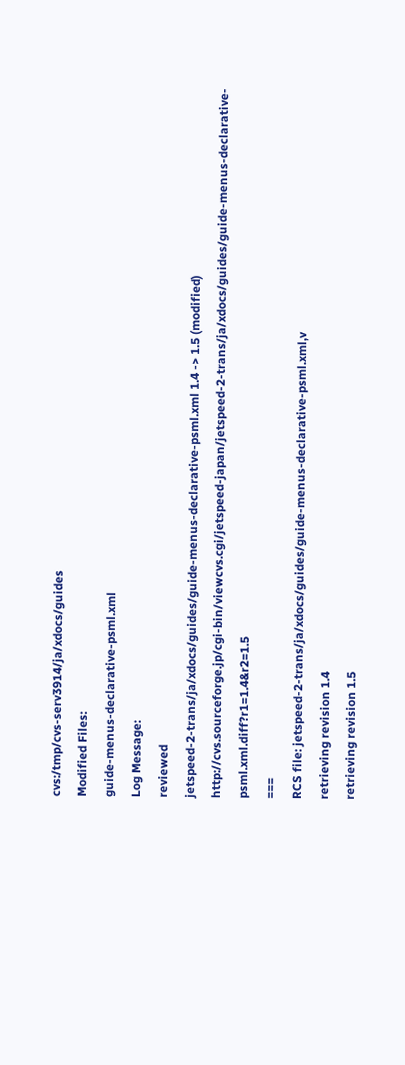cvs:/tmp/cvs-serv3914/ja/xdocs/guides
Modified Files:
guide-menus-declarative-psml.xml
Log Message:
reviewed
jetspeed-2-trans/ja/xdocs/guides/guide-menus-declarative-psml.xml 1.4 -> 1.5 (modified)
http://cvs.sourceforge.jp/cgi-bin/viewcvs.cgi/jetspeed-japan/jetspeed-2-trans/ja/xdocs/guides/guide-menus-declarative-psml.xml.diff?r1=1.4&r2=1.5
===
RCS file: jetspeed-2-trans/ja/xdocs/guides/guide-menus-declarative-psml.xml,v
retrieving revision 1.4
retrieving revision 1.5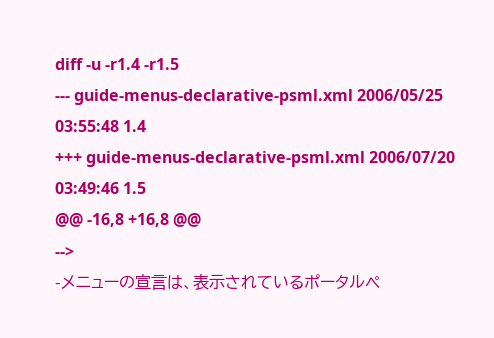diff -u -r1.4 -r1.5
--- guide-menus-declarative-psml.xml 2006/05/25 03:55:48 1.4
+++ guide-menus-declarative-psml.xml 2006/07/20 03:49:46 1.5
@@ -16,8 +16,8 @@
-->
-メニューの宣言は、表示されているポータルペ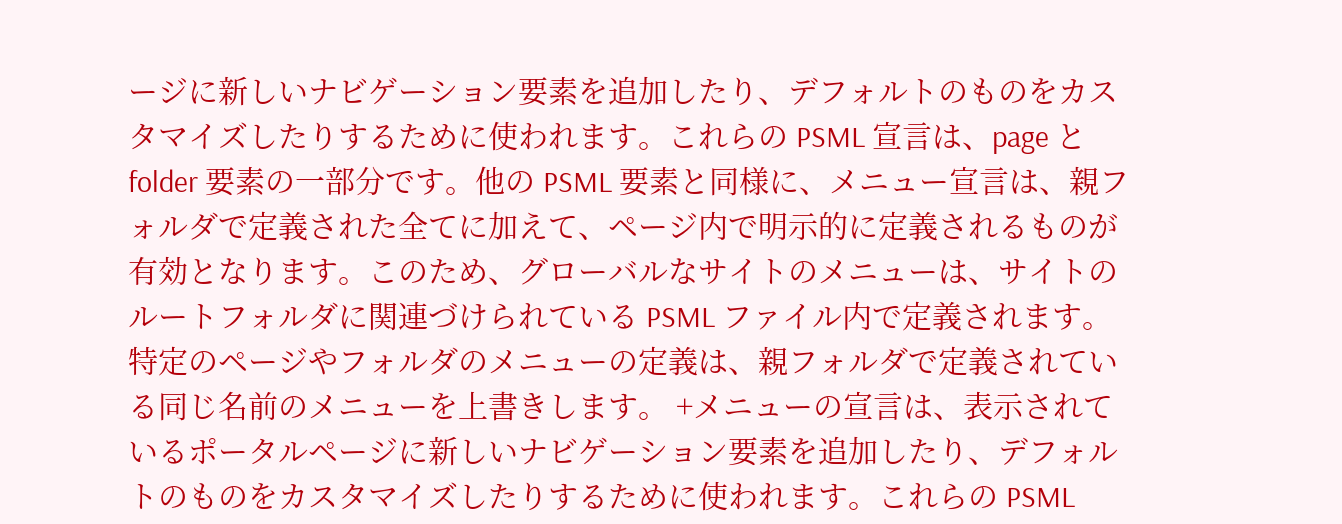ージに新しいナビゲーション要素を追加したり、デフォルトのものをカスタマイズしたりするために使われます。これらの PSML 宣言は、page と folder 要素の一部分です。他の PSML 要素と同様に、メニュー宣言は、親フォルダで定義された全てに加えて、ページ内で明示的に定義されるものが有効となります。このため、グローバルなサイトのメニューは、サイトのルートフォルダに関連づけられている PSML ファイル内で定義されます。特定のページやフォルダのメニューの定義は、親フォルダで定義されている同じ名前のメニューを上書きします。 +メニューの宣言は、表示されているポータルページに新しいナビゲーション要素を追加したり、デフォルトのものをカスタマイズしたりするために使われます。これらの PSML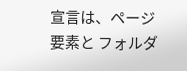宣言は、ページ 要素と フォルダ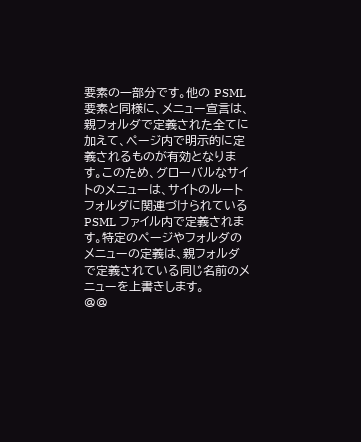要素の一部分です。他の PSML 要素と同様に、メニュー宣言は、親フォルダで定義された全てに加えて、ページ内で明示的に定義されるものが有効となります。このため、グローバルなサイトのメニューは、サイトのルートフォルダに関連づけられている PSML ファイル内で定義されます。特定のページやフォルダのメニューの定義は、親フォルダで定義されている同じ名前のメニューを上書きします。
@@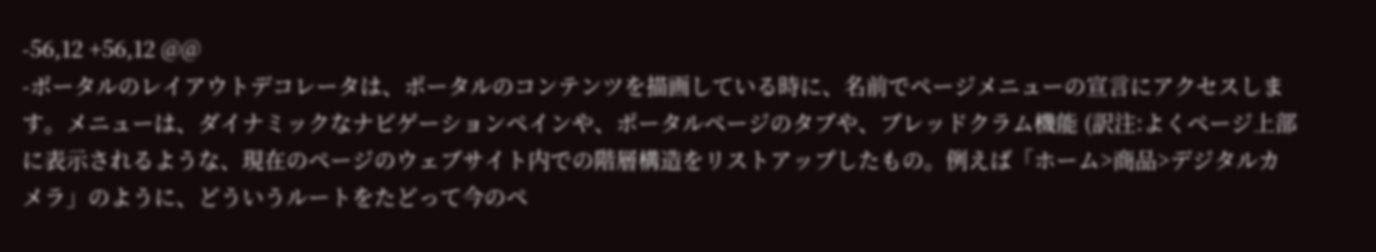-56,12 +56,12 @@
-ポータルのレイアウトデコレータは、ポータルのコンテンツを描画している時に、名前でページメニューの宣言にアクセスします。メニューは、ダイナミックなナビゲーションペインや、ポータルページのタブや、ブレッドクラム機能 (訳注:よくページ上部に表示されるような、現在のページのウェブサイト内での階層構造をリストアップしたもの。例えば「ホーム>商品>デジタルカメラ」のように、どういうルートをたどって今のペ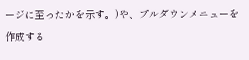ージに至ったかを示す。)や、プルダウンメニューを作成する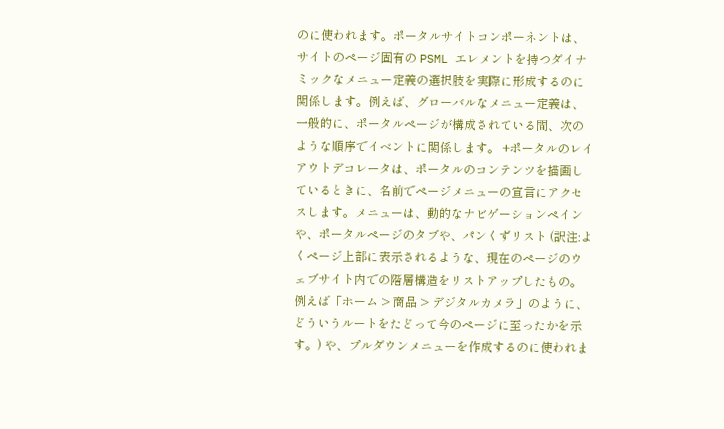のに使われます。ポータルサイトコンポーネントは、サイトのページ固有の PSML エレメントを持つダイナミックなメニュー定義の選択肢を実際に形成するのに関係します。例えば、グローバルなメニュー定義は、一般的に、ポータルページが構成されている間、次のような順序でイベントに関係します。 +ポータルのレイアウトデコレータは、ポータルのコンテンツを描画しているときに、名前でページメニューの宣言にアクセスします。メニューは、動的なナビゲーションペインや、ポータルページのタブや、パンくずリスト (訳注:よくページ上部に表示されるような、現在のページのウェブサイト内での階層構造をリストアップしたもの。例えば「ホーム > 商品 > デジタルカメラ」のように、どういうルートをたどって今のページに至ったかを示す。) や、プルダウンメニューを作成するのに使われま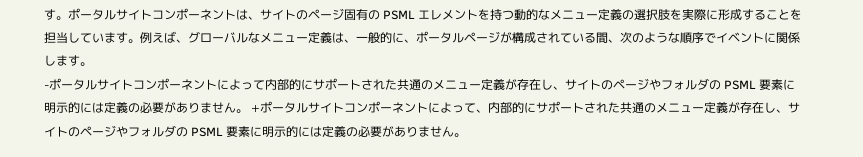す。ポータルサイトコンポーネントは、サイトのページ固有の PSML エレメントを持つ動的なメニュー定義の選択肢を実際に形成することを担当しています。例えば、グローバルなメニュー定義は、一般的に、ポータルページが構成されている間、次のような順序でイベントに関係します。
-ポータルサイトコンポーネントによって内部的にサポートされた共通のメニュー定義が存在し、サイトのページやフォルダの PSML 要素に明示的には定義の必要がありません。 +ポータルサイトコンポーネントによって、内部的にサポートされた共通のメニュー定義が存在し、サイトのページやフォルダの PSML 要素に明示的には定義の必要がありません。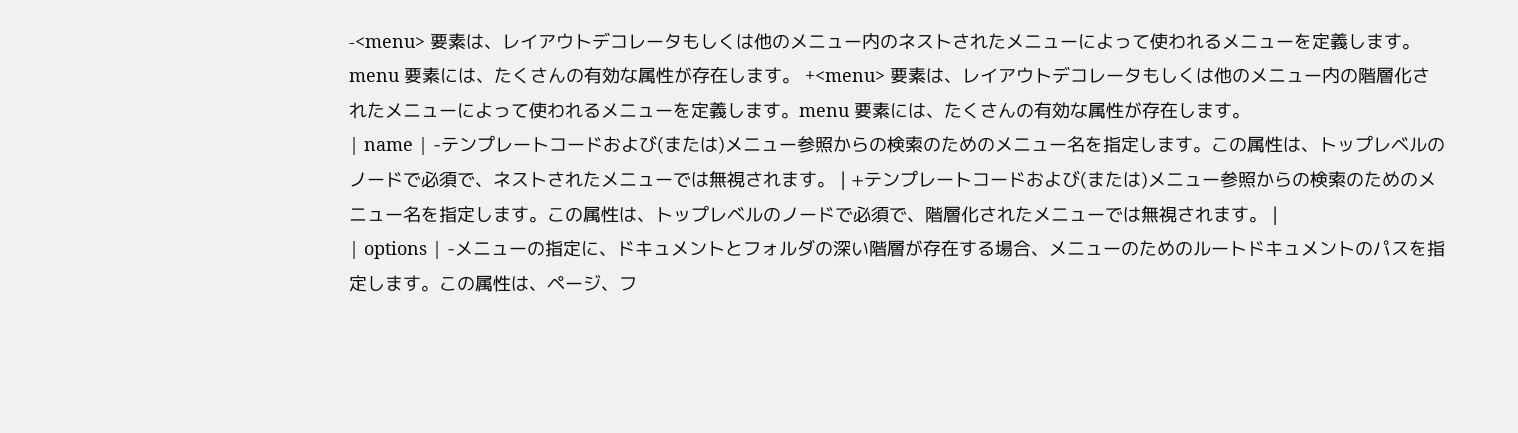-<menu> 要素は、レイアウトデコレータもしくは他のメニュー内のネストされたメニューによって使われるメニューを定義します。menu 要素には、たくさんの有効な属性が存在します。 +<menu> 要素は、レイアウトデコレータもしくは他のメニュー内の階層化されたメニューによって使われるメニューを定義します。menu 要素には、たくさんの有効な属性が存在します。
| name | -テンプレートコードおよび(または)メニュー参照からの検索のためのメニュー名を指定します。この属性は、トップレベルのノードで必須で、ネストされたメニューでは無視されます。 | +テンプレートコードおよび(または)メニュー参照からの検索のためのメニュー名を指定します。この属性は、トップレベルのノードで必須で、階層化されたメニューでは無視されます。 |
| options | -メニューの指定に、ドキュメントとフォルダの深い階層が存在する場合、メニューのためのルートドキュメントのパスを指定します。この属性は、ページ、フ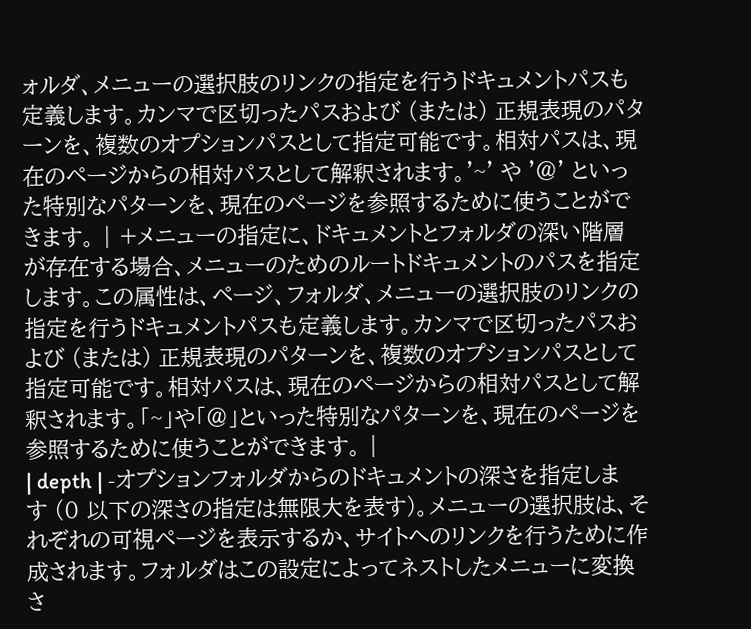ォルダ、メニューの選択肢のリンクの指定を行うドキュメントパスも定義します。カンマで区切ったパスおよび (または) 正規表現のパターンを、複数のオプションパスとして指定可能です。相対パスは、現在のページからの相対パスとして解釈されます。'~' や '@' といった特別なパターンを、現在のページを参照するために使うことができます。 | +メニューの指定に、ドキュメントとフォルダの深い階層が存在する場合、メニューのためのルートドキュメントのパスを指定します。この属性は、ページ、フォルダ、メニューの選択肢のリンクの指定を行うドキュメントパスも定義します。カンマで区切ったパスおよび (または) 正規表現のパターンを、複数のオプションパスとして指定可能です。相対パスは、現在のページからの相対パスとして解釈されます。「~」や「@」といった特別なパターンを、現在のページを参照するために使うことができます。 |
| depth | -オプションフォルダからのドキュメントの深さを指定します (0 以下の深さの指定は無限大を表す)。メニューの選択肢は、それぞれの可視ページを表示するか、サイトへのリンクを行うために作成されます。フォルダはこの設定によってネストしたメニューに変換さ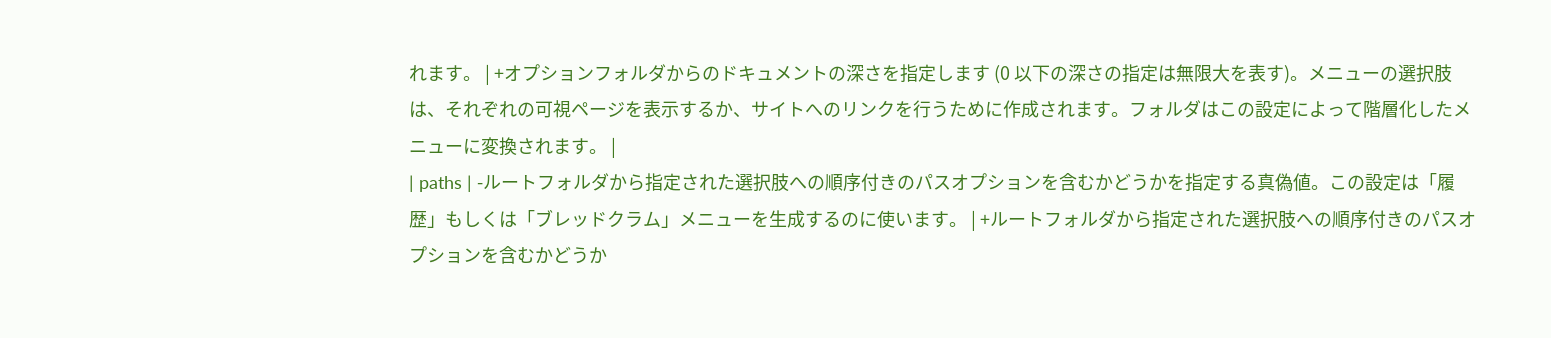れます。 | +オプションフォルダからのドキュメントの深さを指定します (0 以下の深さの指定は無限大を表す)。メニューの選択肢は、それぞれの可視ページを表示するか、サイトへのリンクを行うために作成されます。フォルダはこの設定によって階層化したメニューに変換されます。 |
| paths | -ルートフォルダから指定された選択肢への順序付きのパスオプションを含むかどうかを指定する真偽値。この設定は「履歴」もしくは「ブレッドクラム」メニューを生成するのに使います。 | +ルートフォルダから指定された選択肢への順序付きのパスオプションを含むかどうか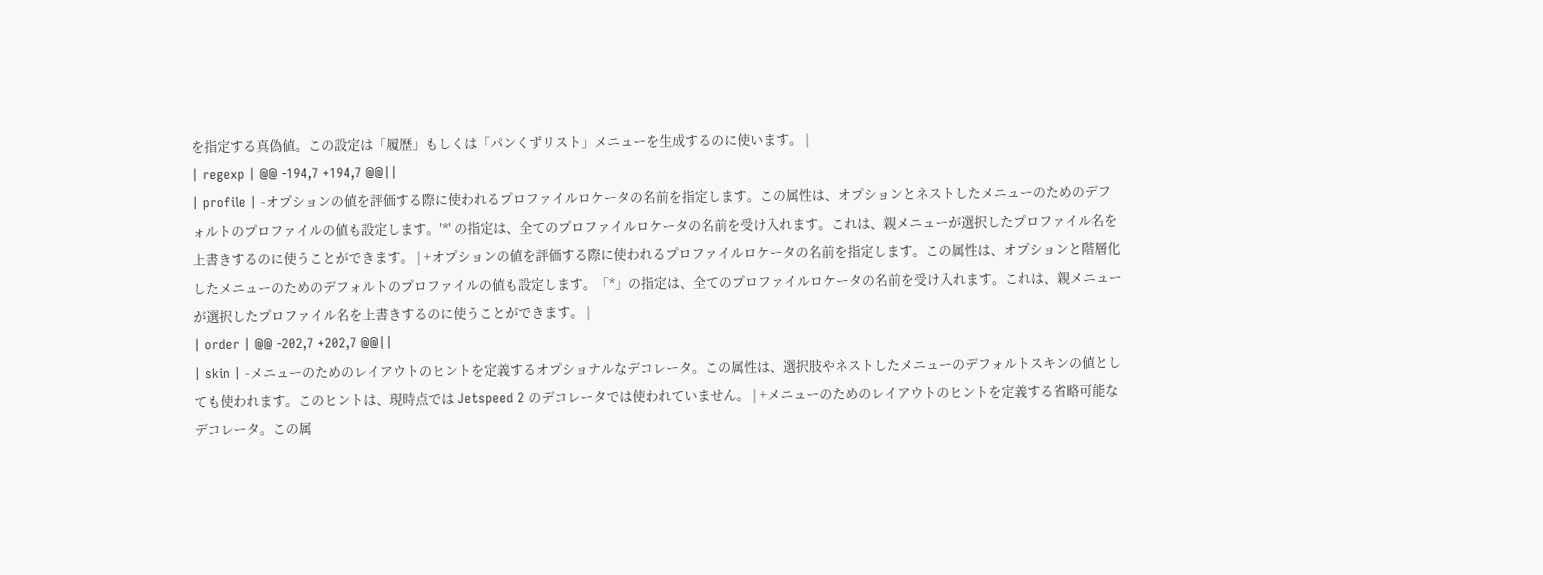を指定する真偽値。この設定は「履歴」もしくは「パンくずリスト」メニューを生成するのに使います。 |
| regexp | @@ -194,7 +194,7 @@||
| profile | -オプションの値を評価する際に使われるプロファイルロケータの名前を指定します。この属性は、オプションとネストしたメニューのためのデフォルトのプロファイルの値も設定します。'*' の指定は、全てのプロファイルロケータの名前を受け入れます。これは、親メニューが選択したプロファイル名を上書きするのに使うことができます。 | +オプションの値を評価する際に使われるプロファイルロケータの名前を指定します。この属性は、オプションと階層化したメニューのためのデフォルトのプロファイルの値も設定します。「*」の指定は、全てのプロファイルロケータの名前を受け入れます。これは、親メニューが選択したプロファイル名を上書きするのに使うことができます。 |
| order | @@ -202,7 +202,7 @@||
| skin | -メニューのためのレイアウトのヒントを定義するオプショナルなデコレータ。この属性は、選択肢やネストしたメニューのデフォルトスキンの値としても使われます。このヒントは、現時点では Jetspeed 2 のデコレータでは使われていません。 | +メニューのためのレイアウトのヒントを定義する省略可能なデコレータ。この属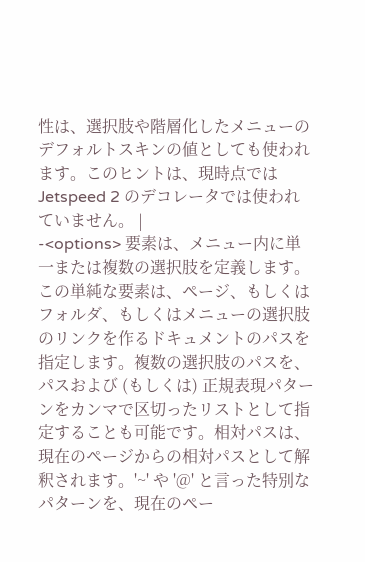性は、選択肢や階層化したメニューのデフォルトスキンの値としても使われます。このヒントは、現時点では Jetspeed 2 のデコレータでは使われていません。 |
-<options> 要素は、メニュー内に単一または複数の選択肢を定義します。この単純な要素は、ページ、もしくはフォルダ、もしくはメニューの選択肢のリンクを作るドキュメントのパスを指定します。複数の選択肢のパスを、パスおよび (もしくは) 正規表現パターンをカンマで区切ったリストとして指定することも可能です。相対パスは、現在のページからの相対パスとして解釈されます。'~' や '@' と言った特別なパターンを、現在のペー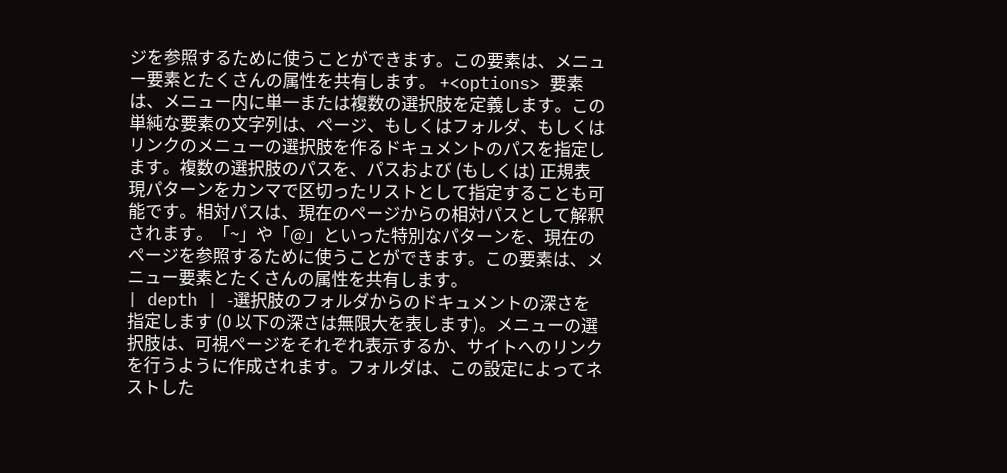ジを参照するために使うことができます。この要素は、メニュー要素とたくさんの属性を共有します。 +<options> 要素は、メニュー内に単一または複数の選択肢を定義します。この単純な要素の文字列は、ページ、もしくはフォルダ、もしくはリンクのメニューの選択肢を作るドキュメントのパスを指定します。複数の選択肢のパスを、パスおよび (もしくは) 正規表現パターンをカンマで区切ったリストとして指定することも可能です。相対パスは、現在のページからの相対パスとして解釈されます。「~」や「@」といった特別なパターンを、現在のページを参照するために使うことができます。この要素は、メニュー要素とたくさんの属性を共有します。
| depth | -選択肢のフォルダからのドキュメントの深さを指定します (0 以下の深さは無限大を表します)。メニューの選択肢は、可視ページをそれぞれ表示するか、サイトへのリンクを行うように作成されます。フォルダは、この設定によってネストした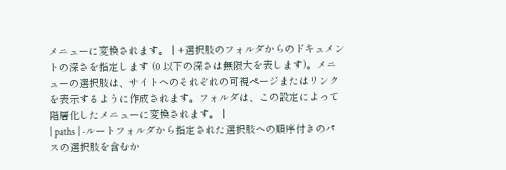メニューに変換されます。 | +選択肢のフォルダからのドキュメントの深さを指定します (0 以下の深さは無限大を表します)。メニューの選択肢は、サイトへのそれぞれの可視ページまたはリンクを表示するように作成されます。フォルダは、この設定によって階層化したメニューに変換されます。 |
| paths | -ルートフォルダから指定された選択肢への順序付きのパスの選択肢を含むか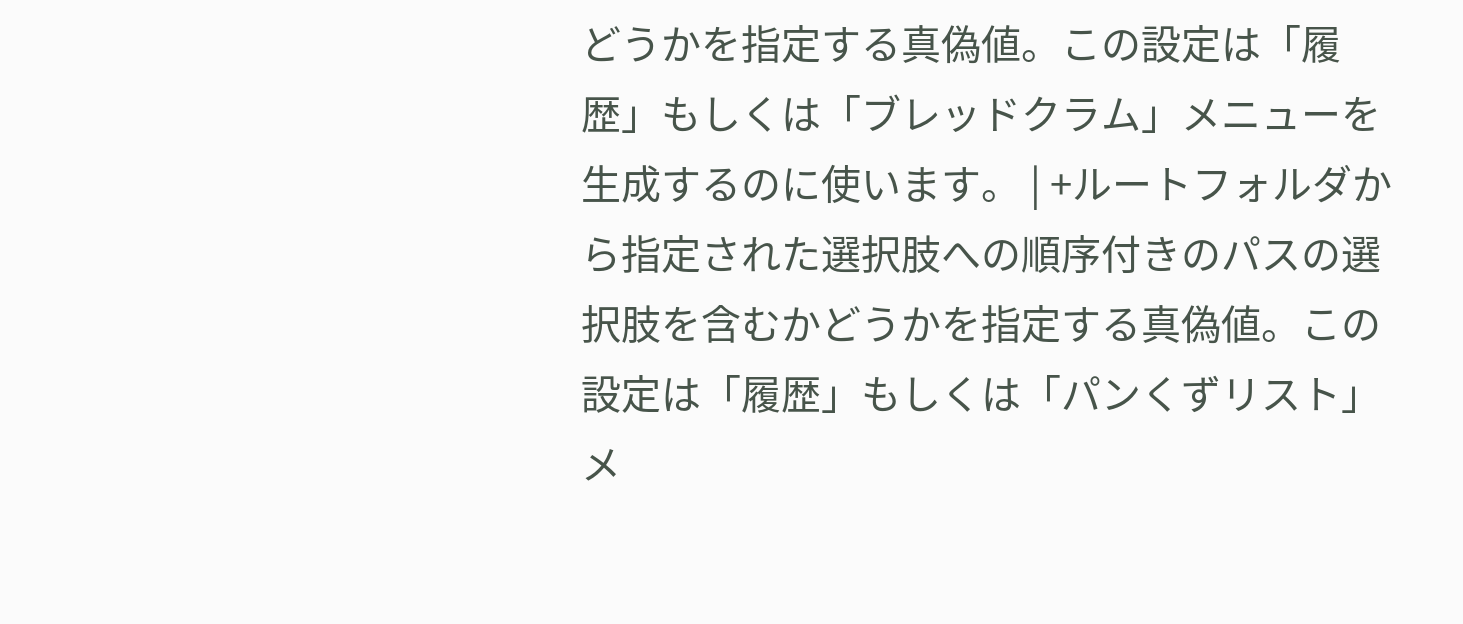どうかを指定する真偽値。この設定は「履歴」もしくは「ブレッドクラム」メニューを生成するのに使います。 | +ルートフォルダから指定された選択肢への順序付きのパスの選択肢を含むかどうかを指定する真偽値。この設定は「履歴」もしくは「パンくずリスト」メ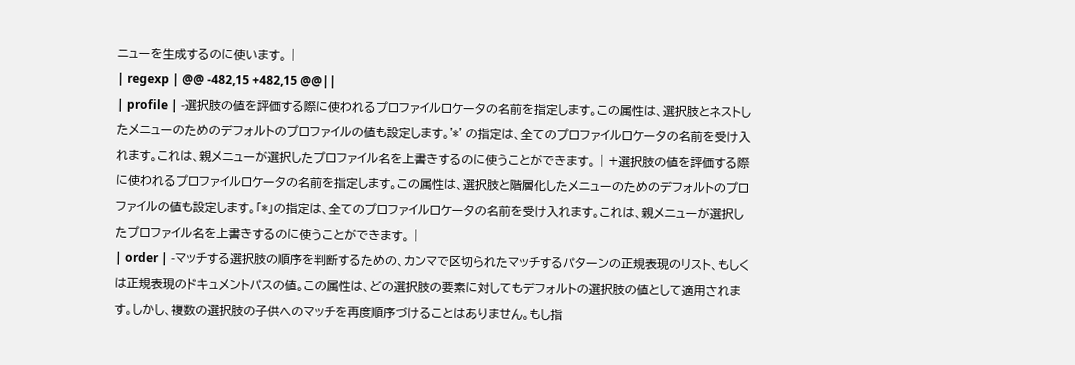ニューを生成するのに使います。 |
| regexp | @@ -482,15 +482,15 @@||
| profile | -選択肢の値を評価する際に使われるプロファイルロケータの名前を指定します。この属性は、選択肢とネストしたメニューのためのデフォルトのプロファイルの値も設定します。'*' の指定は、全てのプロファイルロケータの名前を受け入れます。これは、親メニューが選択したプロファイル名を上書きするのに使うことができます。 | +選択肢の値を評価する際に使われるプロファイルロケータの名前を指定します。この属性は、選択肢と階層化したメニューのためのデフォルトのプロファイルの値も設定します。「*」の指定は、全てのプロファイルロケータの名前を受け入れます。これは、親メニューが選択したプロファイル名を上書きするのに使うことができます。 |
| order | -マッチする選択肢の順序を判断するための、カンマで区切られたマッチするパターンの正規表現のリスト、もしくは正規表現のドキュメントパスの値。この属性は、どの選択肢の要素に対してもデフォルトの選択肢の値として適用されます。しかし、複数の選択肢の子供へのマッチを再度順序づけることはありません。もし指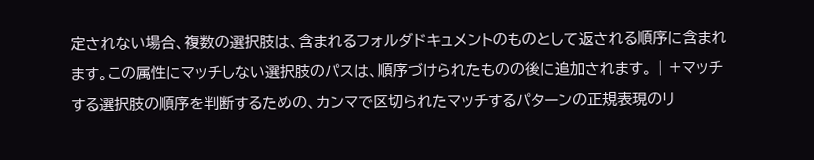定されない場合、複数の選択肢は、含まれるフォルダドキュメントのものとして返される順序に含まれます。この属性にマッチしない選択肢のパスは、順序づけられたものの後に追加されます。 | +マッチする選択肢の順序を判断するための、カンマで区切られたマッチするパターンの正規表現のリ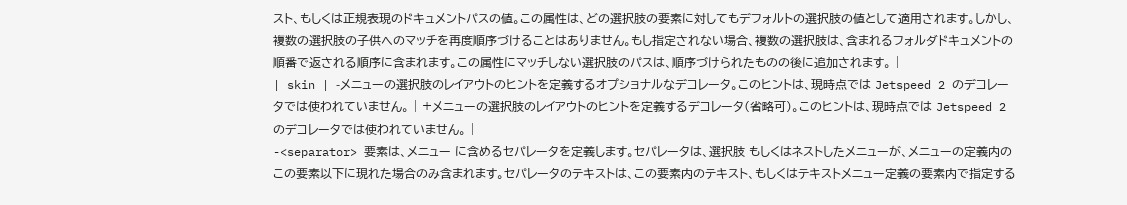スト、もしくは正規表現のドキュメントパスの値。この属性は、どの選択肢の要素に対してもデフォルトの選択肢の値として適用されます。しかし、複数の選択肢の子供へのマッチを再度順序づけることはありません。もし指定されない場合、複数の選択肢は、含まれるフォルダドキュメントの順番で返される順序に含まれます。この属性にマッチしない選択肢のパスは、順序づけられたものの後に追加されます。 |
| skin | -メニューの選択肢のレイアウトのヒントを定義するオプショナルなデコレータ。このヒントは、現時点では Jetspeed 2 のデコレータでは使われていません。 | +メニューの選択肢のレイアウトのヒントを定義するデコレータ(省略可)。このヒントは、現時点では Jetspeed 2 のデコレータでは使われていません。 |
-<separator> 要素は、メニュー に含めるセパレータを定義します。セパレータは、選択肢 もしくはネストしたメニューが、メニューの定義内のこの要素以下に現れた場合のみ含まれます。セパレータのテキストは、この要素内のテキスト、もしくはテキストメニュー定義の要素内で指定する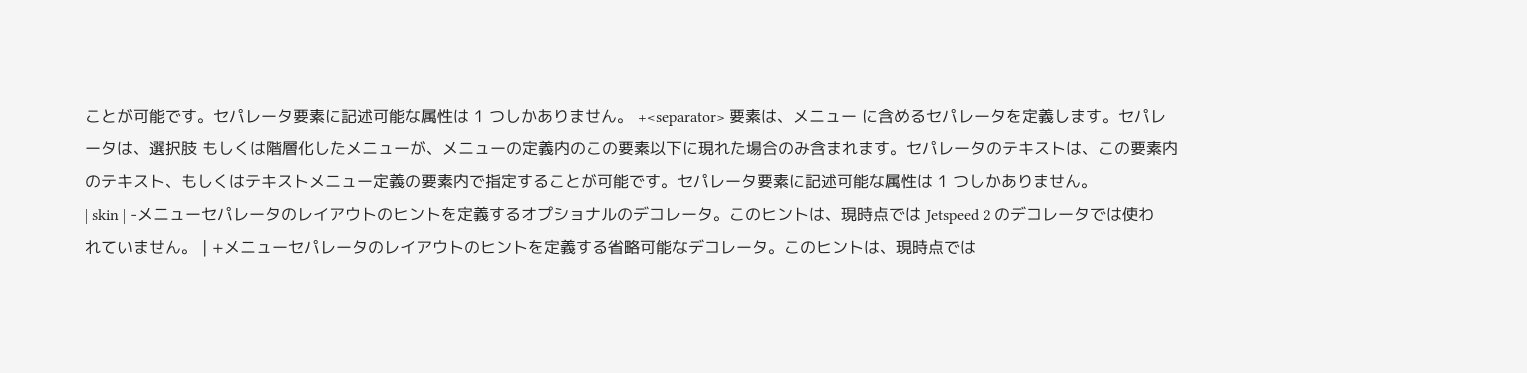ことが可能です。セパレータ要素に記述可能な属性は 1 つしかありません。 +<separator> 要素は、メニュー に含めるセパレータを定義します。セパレータは、選択肢 もしくは階層化したメニューが、メニューの定義内のこの要素以下に現れた場合のみ含まれます。セパレータのテキストは、この要素内のテキスト、もしくはテキストメニュー定義の要素内で指定することが可能です。セパレータ要素に記述可能な属性は 1 つしかありません。
| skin | -メニューセパレータのレイアウトのヒントを定義するオプショナルのデコレータ。このヒントは、現時点では Jetspeed 2 のデコレータでは使われていません。 | +メニューセパレータのレイアウトのヒントを定義する省略可能なデコレータ。このヒントは、現時点では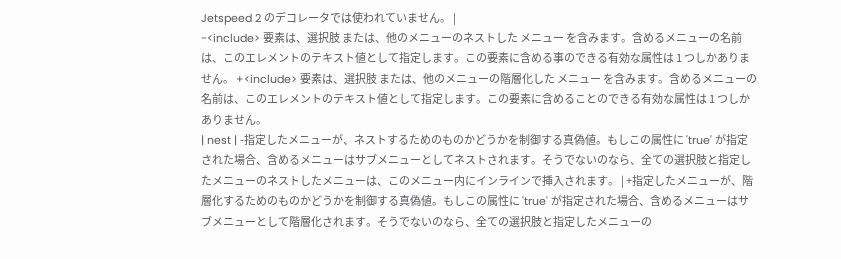Jetspeed 2 のデコレータでは使われていません。 |
-<include> 要素は、選択肢 または、他のメニューのネストした メニュー を含みます。含めるメニューの名前は、このエレメントのテキスト値として指定します。この要素に含める事のできる有効な属性は 1 つしかありません。 +<include> 要素は、選択肢 または、他のメニューの階層化した メニュー を含みます。含めるメニューの名前は、このエレメントのテキスト値として指定します。この要素に含めることのできる有効な属性は 1 つしかありません。
| nest | -指定したメニューが、ネストするためのものかどうかを制御する真偽値。もしこの属性に 'true' が指定された場合、含めるメニューはサブメニューとしてネストされます。そうでないのなら、全ての選択肢と指定したメニューのネストしたメニューは、このメニュー内にインラインで挿入されます。 | +指定したメニューが、階層化するためのものかどうかを制御する真偽値。もしこの属性に 'true' が指定された場合、含めるメニューはサブメニューとして階層化されます。そうでないのなら、全ての選択肢と指定したメニューの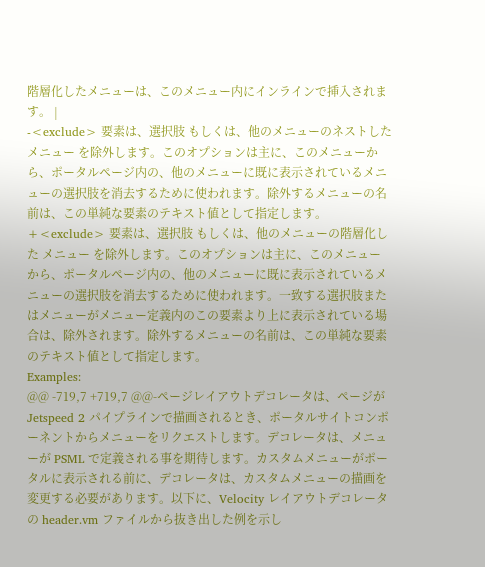階層化したメニューは、このメニュー内にインラインで挿入されます。 |
-<exclude> 要素は、選択肢 もしくは、他のメニューのネストした メニュー を除外します。このオプションは主に、このメニューから、ポータルページ内の、他のメニューに既に表示されているメニューの選択肢を消去するために使われます。除外するメニューの名前は、この単純な要素のテキスト値として指定します。 +<exclude> 要素は、選択肢 もしくは、他のメニューの階層化した メニュー を除外します。このオプションは主に、このメニューから、ポータルページ内の、他のメニューに既に表示されているメニューの選択肢を消去するために使われます。一致する選択肢またはメニューがメニュー定義内のこの要素より上に表示されている場合は、除外されます。除外するメニューの名前は、この単純な要素のテキスト値として指定します。
Examples:
@@ -719,7 +719,7 @@-ページレイアウトデコレータは、ページが Jetspeed 2 パイプラインで描画されるとき、ポータルサイトコンポーネントからメニューをリクエストします。デコレータは、メニューが PSML で定義される事を期待します。カスタムメニューがポータルに表示される前に、デコレータは、カスタムメニューの描画を変更する必要があります。以下に、Velocity レイアウトデコレータの header.vm ファイルから抜き出した例を示し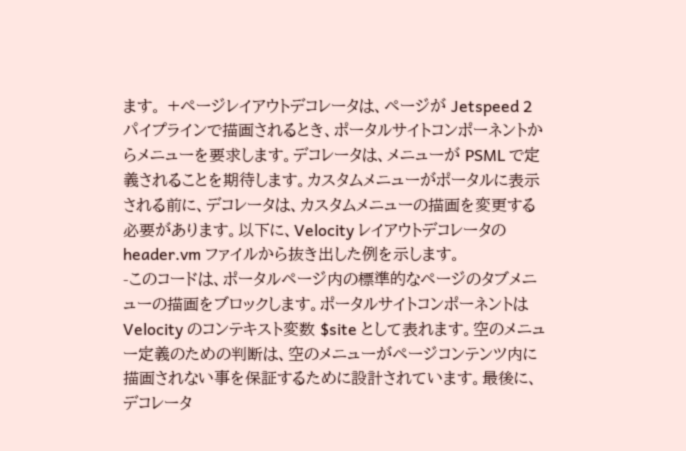ます。 +ページレイアウトデコレータは、ページが Jetspeed 2 パイプラインで描画されるとき、ポータルサイトコンポーネントからメニューを要求します。デコレータは、メニューが PSML で定義されることを期待します。カスタムメニューがポータルに表示される前に、デコレータは、カスタムメニューの描画を変更する必要があります。以下に、Velocity レイアウトデコレータの header.vm ファイルから抜き出した例を示します。
-このコードは、ポータルページ内の標準的なページのタブメニューの描画をブロックします。ポータルサイトコンポーネントは Velocity のコンテキスト変数 $site として表れます。空のメニュー定義のための判断は、空のメニューがページコンテンツ内に描画されない事を保証するために設計されています。最後に、デコレータ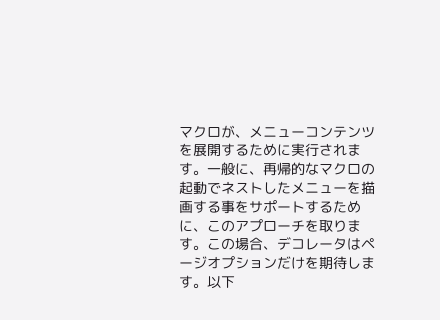マクロが、メニューコンテンツを展開するために実行されます。一般に、再帰的なマクロの起動でネストしたメニューを描画する事をサポートするために、このアプローチを取ります。この場合、デコレータはページオプションだけを期待します。以下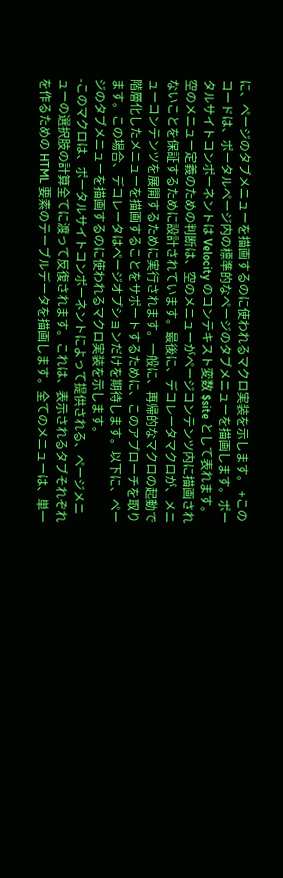に、ページのタブメニューを描画するのに使われるマクロ実装を示します。 +このコードは、ポータルページ内の標準的なページのタブメニューを描画します。ポータルサイトコンポーネントは Velocity のコンテキスト変数 $site として表れます。空のメニュー定義のための判断は、空のメニューがページコンテンツ内に描画されないことを保証するために設計されています。最後に、デコレータマクロが、メニューコンテンツを展開するために実行されます。一般に、再帰的なマクロの起動で階層化したメニューを描画することをサポートするために、このアプローチを取ります。この場合、デコレータはページオプションだけを期待します。以下に、ページのタブメニューを描画するのに使われるマクロ実装を示します。
-このマクロは、ポータルサイトコンポーネントによって提供される、ページメニューの選択肢の計算全てに渡って反復されます。これは、表示されるタブそれぞれを作るための HTML 要素のテーブルデータを描画します。全てのメニューは、単一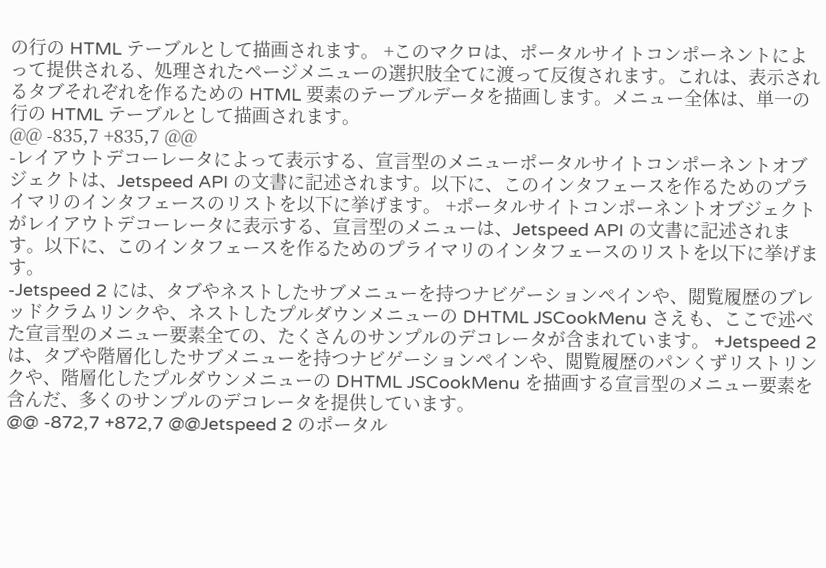の行の HTML テーブルとして描画されます。 +このマクロは、ポータルサイトコンポーネントによって提供される、処理されたページメニューの選択肢全てに渡って反復されます。これは、表示されるタブそれぞれを作るための HTML 要素のテーブルデータを描画します。メニュー全体は、単一の行の HTML テーブルとして描画されます。
@@ -835,7 +835,7 @@
-レイアウトデコーレータによって表示する、宣言型のメニューポータルサイトコンポーネントオブジェクトは、Jetspeed API の文書に記述されます。以下に、このインタフェースを作るためのプライマリのインタフェースのリストを以下に挙げます。 +ポータルサイトコンポーネントオブジェクトがレイアウトデコーレータに表示する、宣言型のメニューは、Jetspeed API の文書に記述されます。以下に、このインタフェースを作るためのプライマリのインタフェースのリストを以下に挙げます。
-Jetspeed 2 には、タブやネストしたサブメニューを持つナビゲーションペインや、閲覧履歴のブレッドクラムリンクや、ネストしたプルダウンメニューの DHTML JSCookMenu さえも、ここで述べた宣言型のメニュー要素全ての、たくさんのサンプルのデコレータが含まれています。 +Jetspeed 2 は、タブや階層化したサブメニューを持つナビゲーションペインや、閲覧履歴のパンくずリストリンクや、階層化したプルダウンメニューの DHTML JSCookMenu を描画する宣言型のメニュー要素を含んだ、多くのサンプルのデコレータを提供しています。
@@ -872,7 +872,7 @@Jetspeed 2 のポータル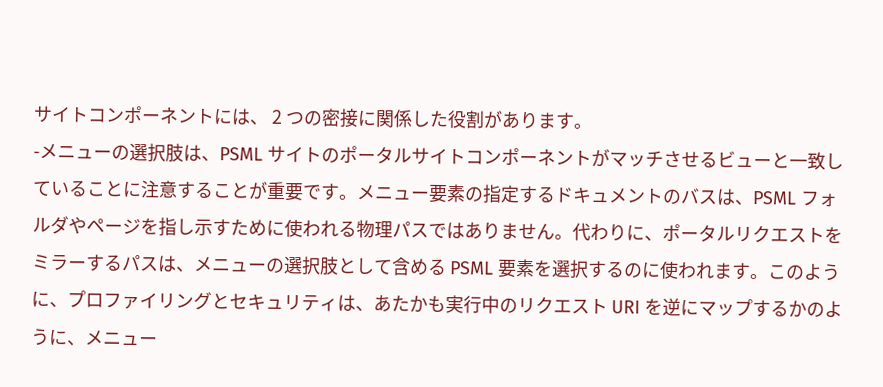サイトコンポーネントには、 2 つの密接に関係した役割があります。
-メニューの選択肢は、PSML サイトのポータルサイトコンポーネントがマッチさせるビューと一致していることに注意することが重要です。メニュー要素の指定するドキュメントのバスは、PSML フォルダやページを指し示すために使われる物理パスではありません。代わりに、ポータルリクエストをミラーするパスは、メニューの選択肢として含める PSML 要素を選択するのに使われます。このように、プロファイリングとセキュリティは、あたかも実行中のリクエスト URI を逆にマップするかのように、メニュー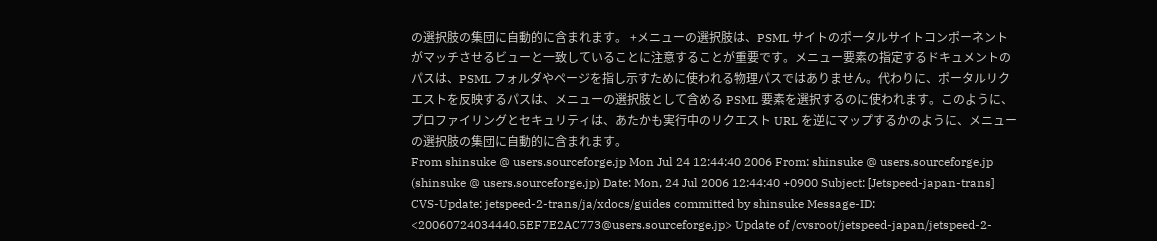の選択肢の集団に自動的に含まれます。 +メニューの選択肢は、PSML サイトのポータルサイトコンポーネントがマッチさせるビューと一致していることに注意することが重要です。メニュー要素の指定するドキュメントのパスは、PSML フォルダやページを指し示すために使われる物理パスではありません。代わりに、ポータルリクエストを反映するパスは、メニューの選択肢として含める PSML 要素を選択するのに使われます。このように、プロファイリングとセキュリティは、あたかも実行中のリクエスト URL を逆にマップするかのように、メニューの選択肢の集団に自動的に含まれます。
From shinsuke @ users.sourceforge.jp Mon Jul 24 12:44:40 2006 From: shinsuke @ users.sourceforge.jp (shinsuke @ users.sourceforge.jp) Date: Mon, 24 Jul 2006 12:44:40 +0900 Subject: [Jetspeed-japan-trans] CVS-Update: jetspeed-2-trans/ja/xdocs/guides committed by shinsuke Message-ID: <20060724034440.5EF7E2AC773@users.sourceforge.jp> Update of /cvsroot/jetspeed-japan/jetspeed-2-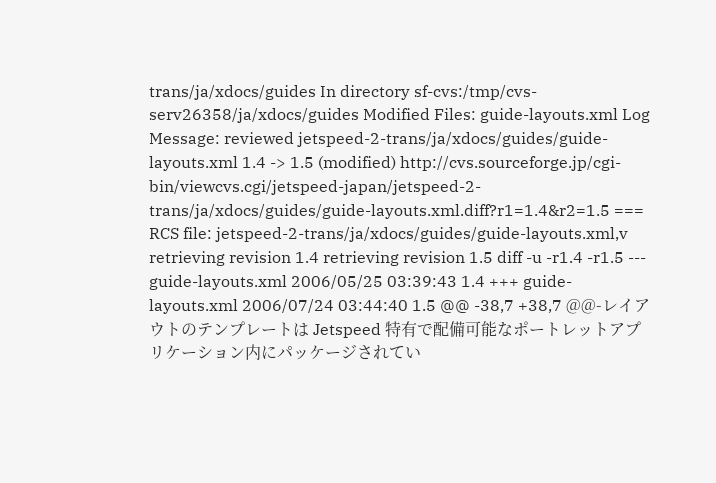trans/ja/xdocs/guides In directory sf-cvs:/tmp/cvs-serv26358/ja/xdocs/guides Modified Files: guide-layouts.xml Log Message: reviewed jetspeed-2-trans/ja/xdocs/guides/guide-layouts.xml 1.4 -> 1.5 (modified) http://cvs.sourceforge.jp/cgi-bin/viewcvs.cgi/jetspeed-japan/jetspeed-2-trans/ja/xdocs/guides/guide-layouts.xml.diff?r1=1.4&r2=1.5 === RCS file: jetspeed-2-trans/ja/xdocs/guides/guide-layouts.xml,v retrieving revision 1.4 retrieving revision 1.5 diff -u -r1.4 -r1.5 --- guide-layouts.xml 2006/05/25 03:39:43 1.4 +++ guide-layouts.xml 2006/07/24 03:44:40 1.5 @@ -38,7 +38,7 @@-レイアウトのテンプレートは Jetspeed 特有で配備可能なポートレットアプリケーション内にパッケージされてい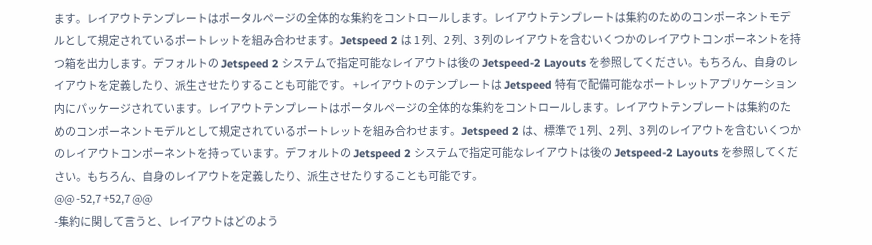ます。レイアウトテンプレートはポータルページの全体的な集約をコントロールします。レイアウトテンプレートは集約のためのコンポーネントモデルとして規定されているポートレットを組み合わせます。Jetspeed 2 は 1 列、2 列、3 列のレイアウトを含むいくつかのレイアウトコンポーネントを持つ箱を出力します。デフォルトの Jetspeed 2 システムで指定可能なレイアウトは後の Jetspeed-2 Layouts を参照してください。もちろん、自身のレイアウトを定義したり、派生させたりすることも可能です。 +レイアウトのテンプレートは Jetspeed 特有で配備可能なポートレットアプリケーション内にパッケージされています。レイアウトテンプレートはポータルページの全体的な集約をコントロールします。レイアウトテンプレートは集約のためのコンポーネントモデルとして規定されているポートレットを組み合わせます。Jetspeed 2 は、標準で 1 列、2 列、3 列のレイアウトを含むいくつかのレイアウトコンポーネントを持っています。デフォルトの Jetspeed 2 システムで指定可能なレイアウトは後の Jetspeed-2 Layouts を参照してください。もちろん、自身のレイアウトを定義したり、派生させたりすることも可能です。
@@ -52,7 +52,7 @@
-集約に関して言うと、レイアウトはどのよう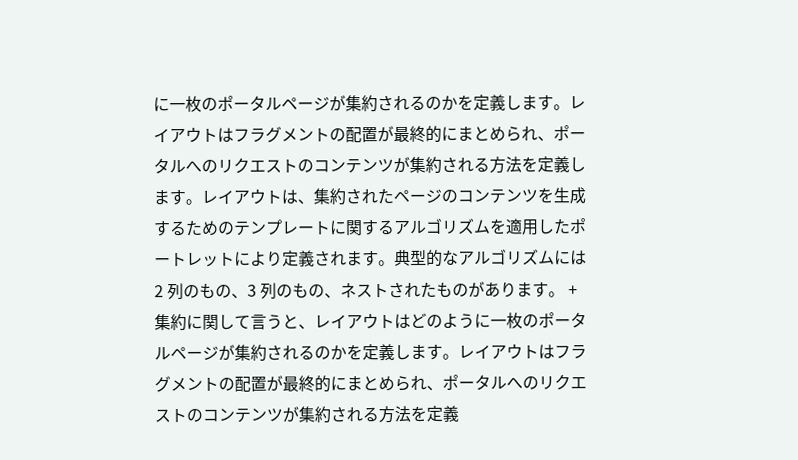に一枚のポータルページが集約されるのかを定義します。レイアウトはフラグメントの配置が最終的にまとめられ、ポータルへのリクエストのコンテンツが集約される方法を定義します。レイアウトは、集約されたページのコンテンツを生成するためのテンプレートに関するアルゴリズムを適用したポートレットにより定義されます。典型的なアルゴリズムには 2 列のもの、3 列のもの、ネストされたものがあります。 +集約に関して言うと、レイアウトはどのように一枚のポータルページが集約されるのかを定義します。レイアウトはフラグメントの配置が最終的にまとめられ、ポータルへのリクエストのコンテンツが集約される方法を定義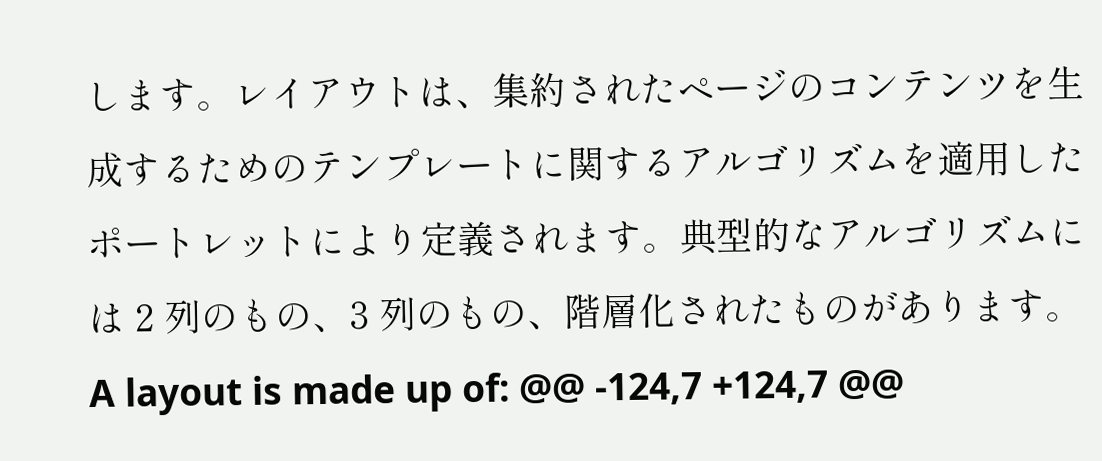します。レイアウトは、集約されたページのコンテンツを生成するためのテンプレートに関するアルゴリズムを適用したポートレットにより定義されます。典型的なアルゴリズムには 2 列のもの、3 列のもの、階層化されたものがあります。
A layout is made up of: @@ -124,7 +124,7 @@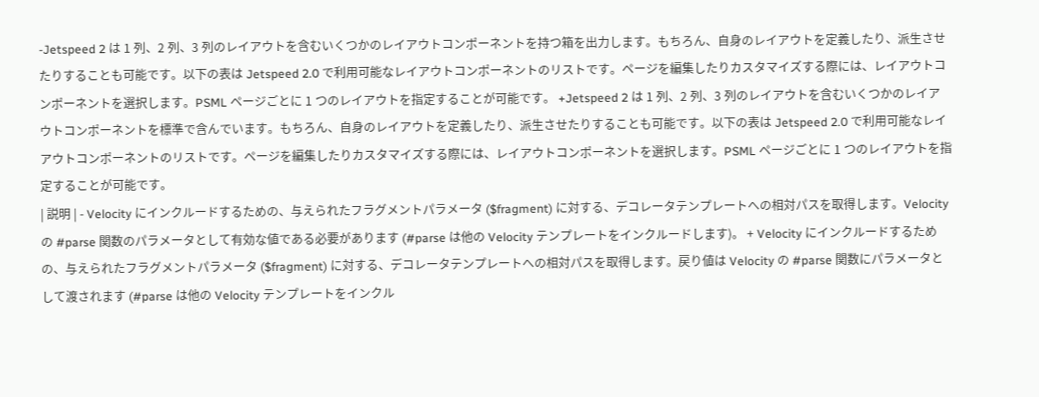-Jetspeed 2 は 1 列、2 列、3 列のレイアウトを含むいくつかのレイアウトコンポーネントを持つ箱を出力します。もちろん、自身のレイアウトを定義したり、派生させたりすることも可能です。以下の表は Jetspeed 2.0 で利用可能なレイアウトコンポーネントのリストです。ページを編集したりカスタマイズする際には、レイアウトコンポーネントを選択します。PSML ページごとに 1 つのレイアウトを指定することが可能です。 +Jetspeed 2 は 1 列、2 列、3 列のレイアウトを含むいくつかのレイアウトコンポーネントを標準で含んでいます。もちろん、自身のレイアウトを定義したり、派生させたりすることも可能です。以下の表は Jetspeed 2.0 で利用可能なレイアウトコンポーネントのリストです。ページを編集したりカスタマイズする際には、レイアウトコンポーネントを選択します。PSML ページごとに 1 つのレイアウトを指定することが可能です。
| 説明 | - Velocity にインクルードするための、与えられたフラグメントパラメータ ($fragment) に対する、デコレータテンプレートへの相対パスを取得します。Velocity の #parse 関数のパラメータとして有効な値である必要があります (#parse は他の Velocity テンプレートをインクルードします)。 + Velocity にインクルードするための、与えられたフラグメントパラメータ ($fragment) に対する、デコレータテンプレートへの相対パスを取得します。戻り値は Velocity の #parse 関数にパラメータとして渡されます (#parse は他の Velocity テンプレートをインクル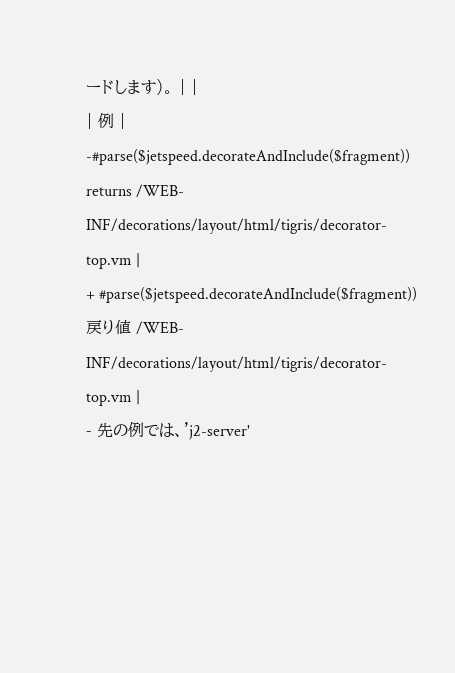ードします)。 | |
| 例 | -#parse($jetspeed.decorateAndInclude($fragment)) returns /WEB-INF/decorations/layout/html/tigris/decorator-top.vm |
+ #parse($jetspeed.decorateAndInclude($fragment)) 戻り値 /WEB-INF/decorations/layout/html/tigris/decorator-top.vm |
- 先の例では、'j2-server'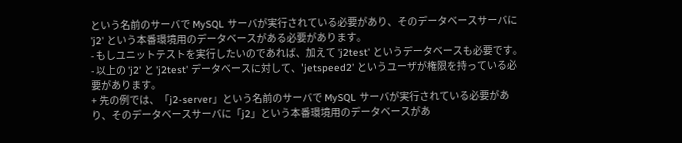という名前のサーバで MySQL サーバが実行されている必要があり、そのデータベースサーバに 'j2' という本番環境用のデータベースがある必要があります。
- もしユニットテストを実行したいのであれば、加えて 'j2test' というデータベースも必要です。
- 以上の 'j2' と 'j2test' データベースに対して、'jetspeed2' というユーザが権限を持っている必要があります。
+ 先の例では、「j2-server」という名前のサーバで MySQL サーバが実行されている必要があり、そのデータベースサーバに「j2」という本番環境用のデータベースがあ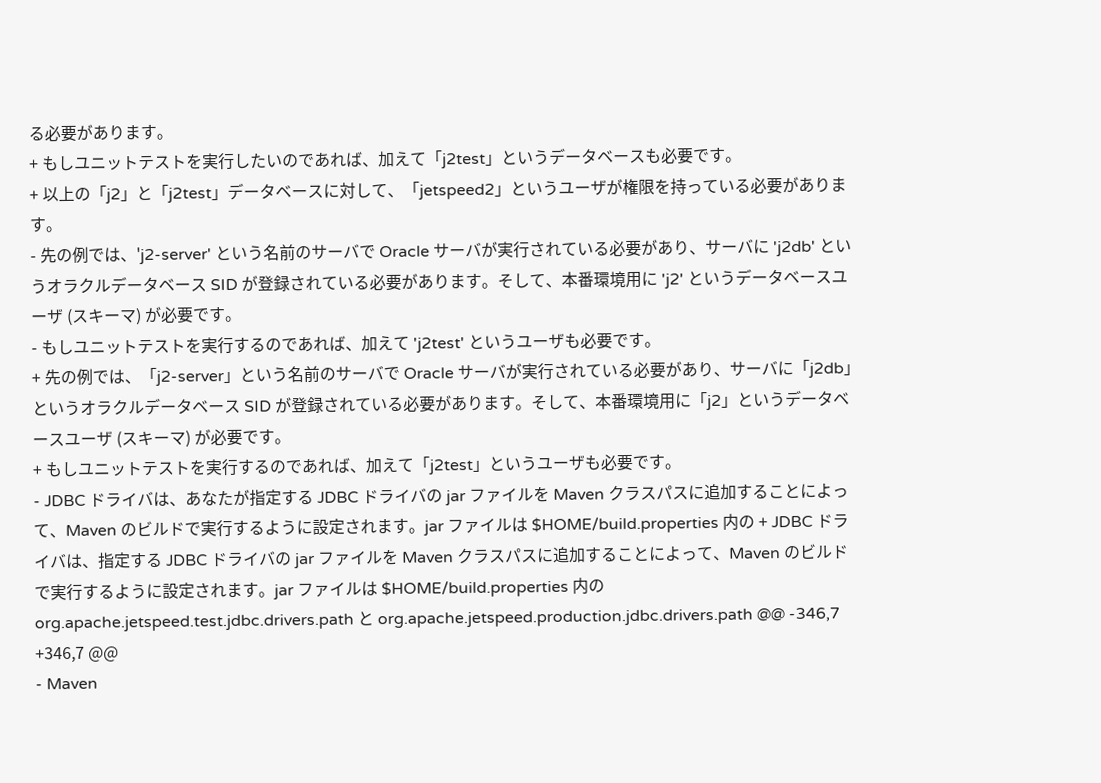る必要があります。
+ もしユニットテストを実行したいのであれば、加えて「j2test」というデータベースも必要です。
+ 以上の「j2」と「j2test」データベースに対して、「jetspeed2」というユーザが権限を持っている必要があります。
- 先の例では、'j2-server' という名前のサーバで Oracle サーバが実行されている必要があり、サーバに 'j2db' というオラクルデータベース SID が登録されている必要があります。そして、本番環境用に 'j2' というデータベースユーザ (スキーマ) が必要です。
- もしユニットテストを実行するのであれば、加えて 'j2test' というユーザも必要です。
+ 先の例では、「j2-server」という名前のサーバで Oracle サーバが実行されている必要があり、サーバに「j2db」というオラクルデータベース SID が登録されている必要があります。そして、本番環境用に「j2」というデータベースユーザ (スキーマ) が必要です。
+ もしユニットテストを実行するのであれば、加えて「j2test」というユーザも必要です。
- JDBC ドライバは、あなたが指定する JDBC ドライバの jar ファイルを Maven クラスパスに追加することによって、Maven のビルドで実行するように設定されます。jar ファイルは $HOME/build.properties 内の + JDBC ドライバは、指定する JDBC ドライバの jar ファイルを Maven クラスパスに追加することによって、Maven のビルドで実行するように設定されます。jar ファイルは $HOME/build.properties 内の org.apache.jetspeed.test.jdbc.drivers.path と org.apache.jetspeed.production.jdbc.drivers.path @@ -346,7 +346,7 @@
- Maven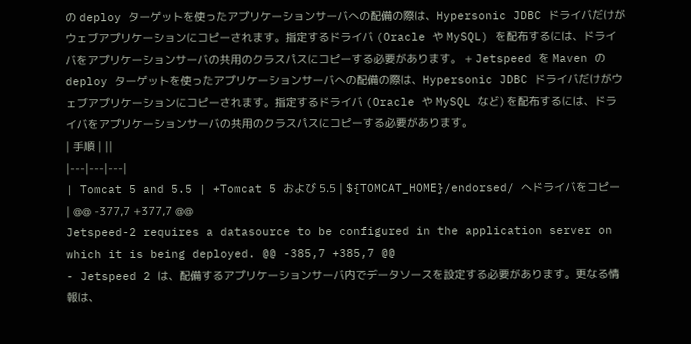の deploy ターゲットを使ったアプリケーションサーバへの配備の際は、Hypersonic JDBC ドライバだけがウェブアプリケーションにコピーされます。指定するドライバ (Oracle や MySQL) を配布するには、ドライバをアプリケーションサーバの共用のクラスパスにコピーする必要があります。 + Jetspeed を Maven の deploy ターゲットを使ったアプリケーションサーバへの配備の際は、Hypersonic JDBC ドライバだけがウェブアプリケーションにコピーされます。指定するドライバ (Oracle や MySQL など) を配布するには、ドライバをアプリケーションサーバの共用のクラスパスにコピーする必要があります。
| 手順 | ||
|---|---|---|
| Tomcat 5 and 5.5 | +Tomcat 5 および 5.5 | ${TOMCAT_HOME}/endorsed/ へドライバをコピー | @@ -377,7 +377,7 @@
Jetspeed-2 requires a datasource to be configured in the application server on which it is being deployed. @@ -385,7 +385,7 @@
- Jetspeed 2 は、配備するアプリケーションサーバ内でデータソースを設定する必要があります。更なる情報は、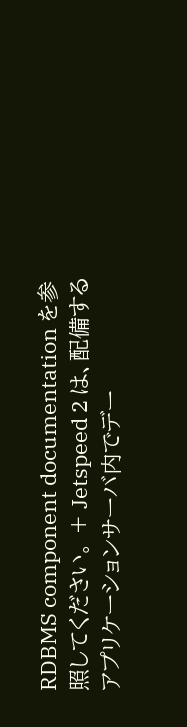RDBMS component documentation を参照してください。 + Jetspeed 2 は、配備するアプリケーションサーバ内でデー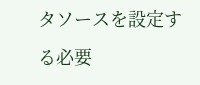タソースを設定する必要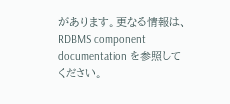があります。更なる情報は、RDBMS component documentation を参照してください。